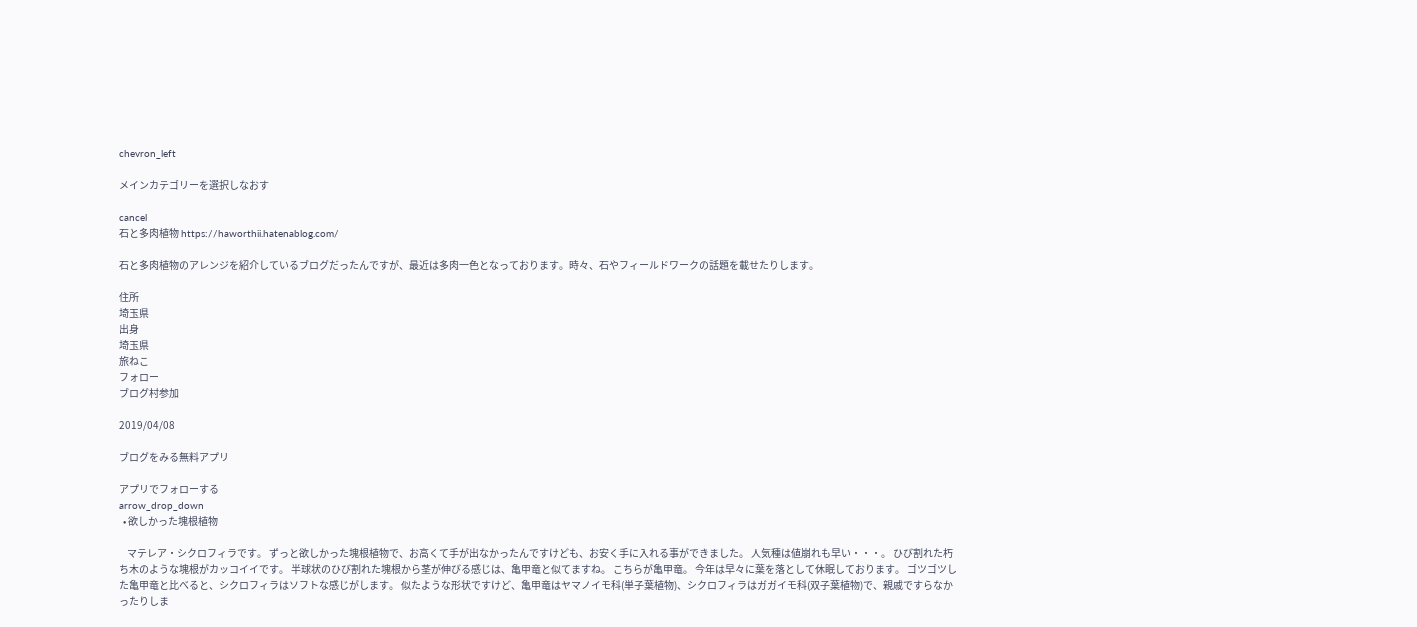chevron_left

メインカテゴリーを選択しなおす

cancel
石と多肉植物 https://haworthii.hatenablog.com/

石と多肉植物のアレンジを紹介しているブログだったんですが、最近は多肉一色となっております。時々、石やフィールドワークの話題を載せたりします。

住所
埼玉県
出身
埼玉県
旅ねこ
フォロー
ブログ村参加

2019/04/08

ブログをみる無料アプリ

アプリでフォローする
arrow_drop_down
  • 欲しかった塊根植物

    マテレア・シクロフィラです。 ずっと欲しかった塊根植物で、お高くて手が出なかったんですけども、お安く手に入れる事ができました。 人気種は値崩れも早い・・・。 ひび割れた朽ち木のような塊根がカッコイイです。 半球状のひび割れた塊根から茎が伸びる感じは、亀甲竜と似てますね。 こちらが亀甲竜。 今年は早々に葉を落として休眠しております。 ゴツゴツした亀甲竜と比べると、シクロフィラはソフトな感じがします。 似たような形状ですけど、亀甲竜はヤマノイモ科(単子葉植物)、シクロフィラはガガイモ科(双子葉植物)で、親戚ですらなかったりしま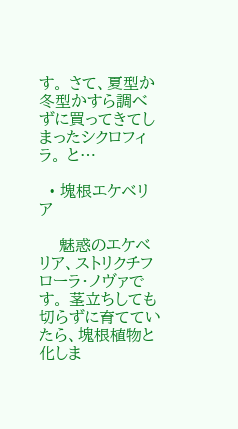す。 さて、夏型か冬型かすら調べずに買ってきてしまったシクロフィラ。 と…

  • 塊根エケベリア

    魅惑のエケベリア、ストリクチフローラ・ノヴァです。 茎立ちしても切らずに育てていたら、塊根植物と化しま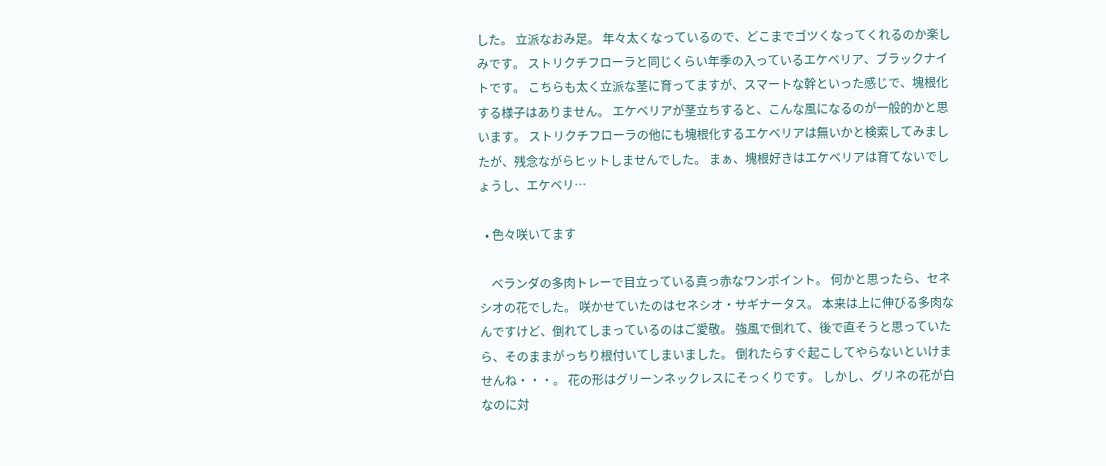した。 立派なおみ足。 年々太くなっているので、どこまでゴツくなってくれるのか楽しみです。 ストリクチフローラと同じくらい年季の入っているエケベリア、ブラックナイトです。 こちらも太く立派な茎に育ってますが、スマートな幹といった感じで、塊根化する様子はありません。 エケベリアが茎立ちすると、こんな風になるのが一般的かと思います。 ストリクチフローラの他にも塊根化するエケベリアは無いかと検索してみましたが、残念ながらヒットしませんでした。 まぁ、塊根好きはエケベリアは育てないでしょうし、エケベリ…

  • 色々咲いてます

    ベランダの多肉トレーで目立っている真っ赤なワンポイント。 何かと思ったら、セネシオの花でした。 咲かせていたのはセネシオ・サギナータス。 本来は上に伸びる多肉なんですけど、倒れてしまっているのはご愛敬。 強風で倒れて、後で直そうと思っていたら、そのままがっちり根付いてしまいました。 倒れたらすぐ起こしてやらないといけませんね・・・。 花の形はグリーンネックレスにそっくりです。 しかし、グリネの花が白なのに対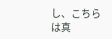し、こちらは真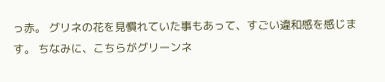っ赤。 グリネの花を見慣れていた事もあって、すごい違和感を感じます。 ちなみに、こちらがグリーンネ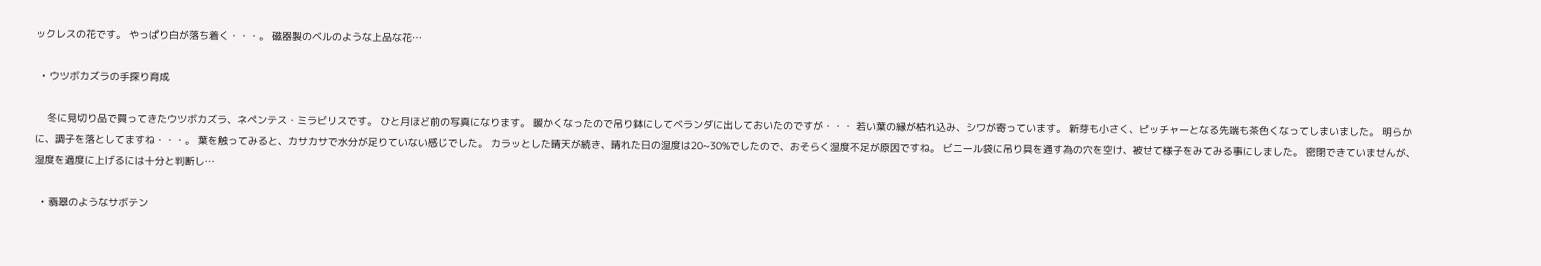ックレスの花です。 やっぱり白が落ち着く・・・。 磁器製のベルのような上品な花…

  • ウツボカズラの手探り育成

    冬に見切り品で買ってきたウツボカズラ、ネペンテス・ミラビリスです。 ひと月ほど前の写真になります。 暖かくなったので吊り鉢にしてベランダに出しておいたのですが・・・ 若い葉の縁が枯れ込み、シワが寄っています。 新芽も小さく、ピッチャーとなる先端も茶色くなってしまいました。 明らかに、調子を落としてますね・・・。 葉を触ってみると、カサカサで水分が足りていない感じでした。 カラッとした晴天が続き、晴れた日の湿度は20~30%でしたので、おそらく湿度不足が原因ですね。 ビニール袋に吊り具を通す為の穴を空け、被せて様子をみてみる事にしました。 密閉できていませんが、湿度を適度に上げるには十分と判断し…

  • 翡翠のようなサボテン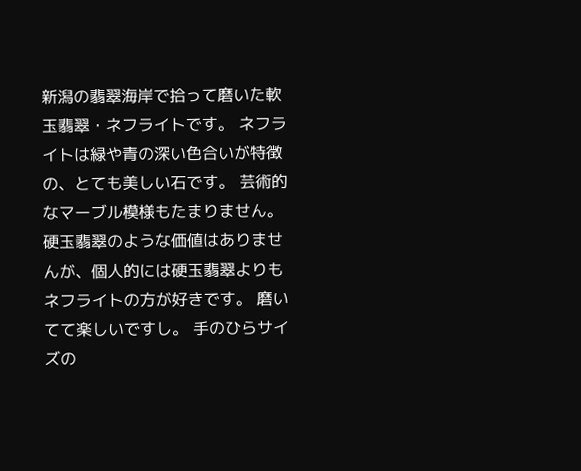新潟の翡翠海岸で拾って磨いた軟玉翡翠・ネフライトです。 ネフライトは緑や青の深い色合いが特徴の、とても美しい石です。 芸術的なマーブル模様もたまりません。 硬玉翡翠のような価値はありませんが、個人的には硬玉翡翠よりもネフライトの方が好きです。 磨いてて楽しいですし。 手のひらサイズの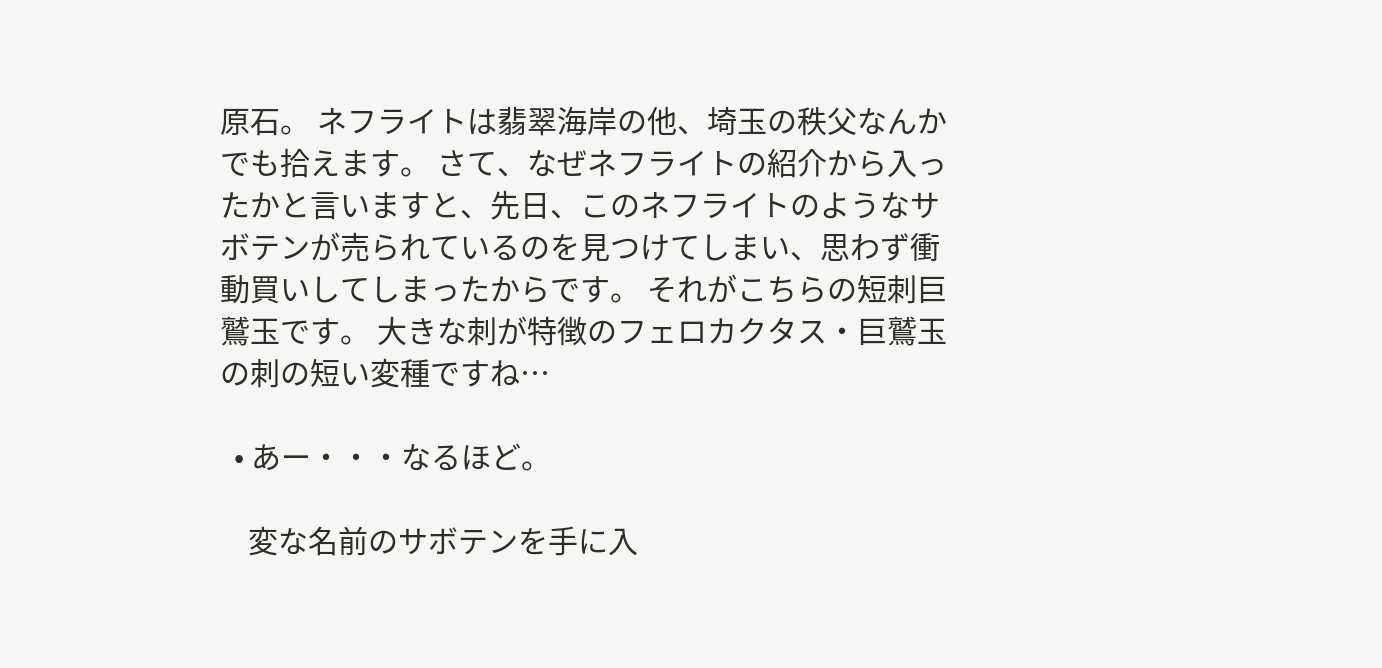原石。 ネフライトは翡翠海岸の他、埼玉の秩父なんかでも拾えます。 さて、なぜネフライトの紹介から入ったかと言いますと、先日、このネフライトのようなサボテンが売られているのを見つけてしまい、思わず衝動買いしてしまったからです。 それがこちらの短刺巨鷲玉です。 大きな刺が特徴のフェロカクタス・巨鷲玉の刺の短い変種ですね…

  • あー・・・なるほど。

    変な名前のサボテンを手に入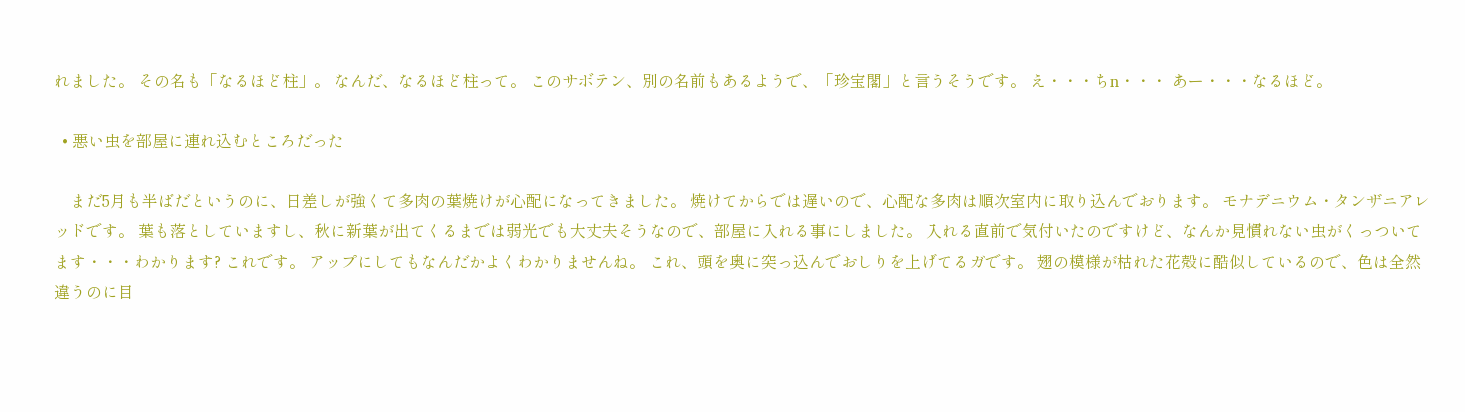れました。 その名も「なるほど柱」。 なんだ、なるほど柱って。 このサボテン、別の名前もあるようで、「珍宝閣」と言うそうです。 え・・・ちn・・・ あー・・・なるほど。

  • 悪い虫を部屋に連れ込むところだった

    まだ5月も半ばだというのに、日差しが強くて多肉の葉焼けが心配になってきました。 焼けてからでは遅いので、心配な多肉は順次室内に取り込んでおります。 モナデニウム・タンザニアレッドです。 葉も落としていますし、秋に新葉が出てくるまでは弱光でも大丈夫そうなので、部屋に入れる事にしました。 入れる直前で気付いたのですけど、なんか見慣れない虫がくっついてます・・・わかります? これです。 アップにしてもなんだかよくわかりませんね。 これ、頭を奥に突っ込んでおしりを上げてるガです。 翅の模様が枯れた花殻に酷似しているので、色は全然違うのに目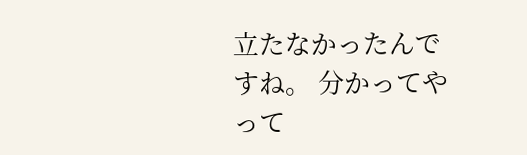立たなかったんですね。 分かってやって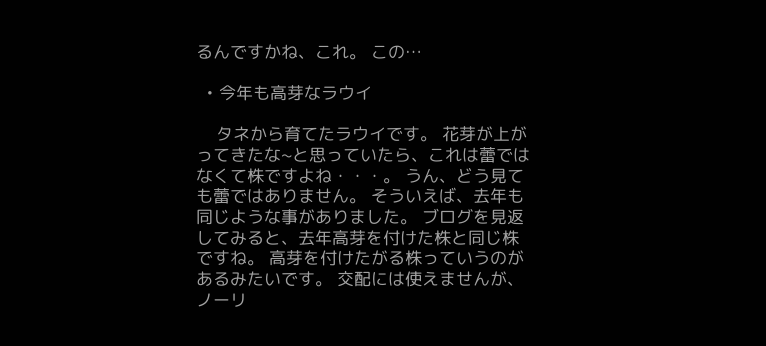るんですかね、これ。 この…

  • 今年も高芽なラウイ

    タネから育てたラウイです。 花芽が上がってきたな~と思っていたら、これは蕾ではなくて株ですよね・・・。 うん、どう見ても蕾ではありません。 そういえば、去年も同じような事がありました。 ブログを見返してみると、去年高芽を付けた株と同じ株ですね。 高芽を付けたがる株っていうのがあるみたいです。 交配には使えませんが、ノーリ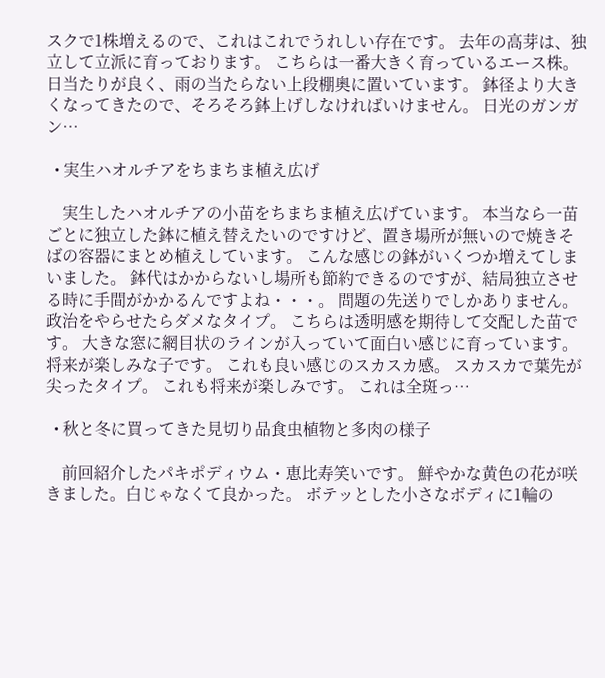スクで1株増えるので、これはこれでうれしい存在です。 去年の高芽は、独立して立派に育っております。 こちらは一番大きく育っているエース株。 日当たりが良く、雨の当たらない上段棚奥に置いています。 鉢径より大きくなってきたので、そろそろ鉢上げしなければいけません。 日光のガンガン…

  • 実生ハオルチアをちまちま植え広げ

    実生したハオルチアの小苗をちまちま植え広げています。 本当なら一苗ごとに独立した鉢に植え替えたいのですけど、置き場所が無いので焼きそばの容器にまとめ植えしています。 こんな感じの鉢がいくつか増えてしまいました。 鉢代はかからないし場所も節約できるのですが、結局独立させる時に手間がかかるんですよね・・・。 問題の先送りでしかありません。 政治をやらせたらダメなタイプ。 こちらは透明感を期待して交配した苗です。 大きな窓に網目状のラインが入っていて面白い感じに育っています。 将来が楽しみな子です。 これも良い感じのスカスカ感。 スカスカで葉先が尖ったタイプ。 これも将来が楽しみです。 これは全斑っ…

  • 秋と冬に買ってきた見切り品食虫植物と多肉の様子

    前回紹介したパキポディウム・恵比寿笑いです。 鮮やかな黄色の花が咲きました。白じゃなくて良かった。 ボテッとした小さなボディに1輪の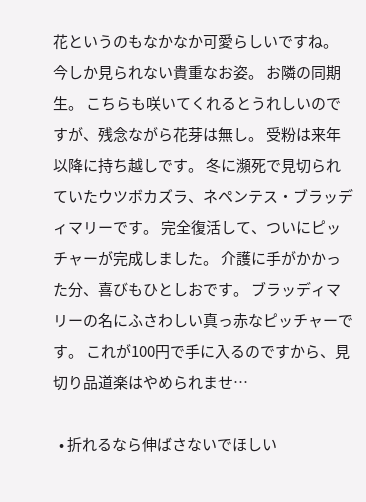花というのもなかなか可愛らしいですね。 今しか見られない貴重なお姿。 お隣の同期生。 こちらも咲いてくれるとうれしいのですが、残念ながら花芽は無し。 受粉は来年以降に持ち越しです。 冬に瀕死で見切られていたウツボカズラ、ネペンテス・ブラッディマリーです。 完全復活して、ついにピッチャーが完成しました。 介護に手がかかった分、喜びもひとしおです。 ブラッディマリーの名にふさわしい真っ赤なピッチャーです。 これが100円で手に入るのですから、見切り品道楽はやめられませ…

  • 折れるなら伸ばさないでほしい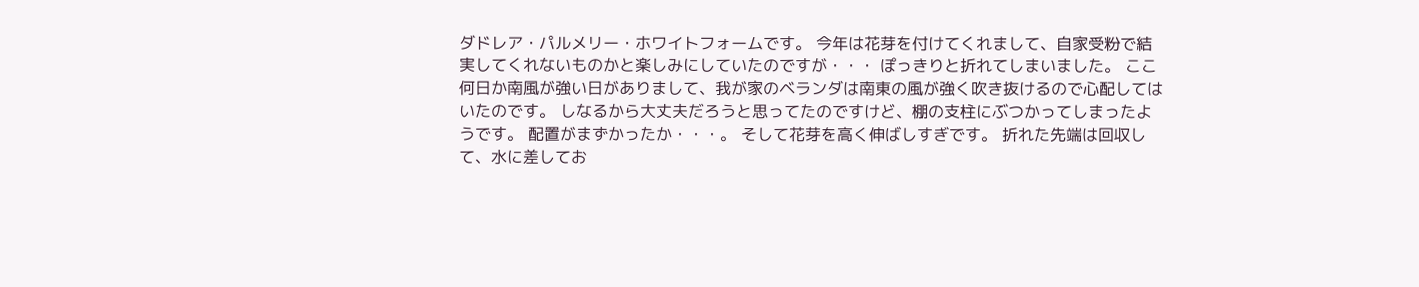ダドレア・パルメリー・ホワイトフォームです。 今年は花芽を付けてくれまして、自家受粉で結実してくれないものかと楽しみにしていたのですが・・・ ぽっきりと折れてしまいました。 ここ何日か南風が強い日がありまして、我が家のベランダは南東の風が強く吹き抜けるので心配してはいたのです。 しなるから大丈夫だろうと思ってたのですけど、棚の支柱にぶつかってしまったようです。 配置がまずかったか・・・。 そして花芽を高く伸ばしすぎです。 折れた先端は回収して、水に差してお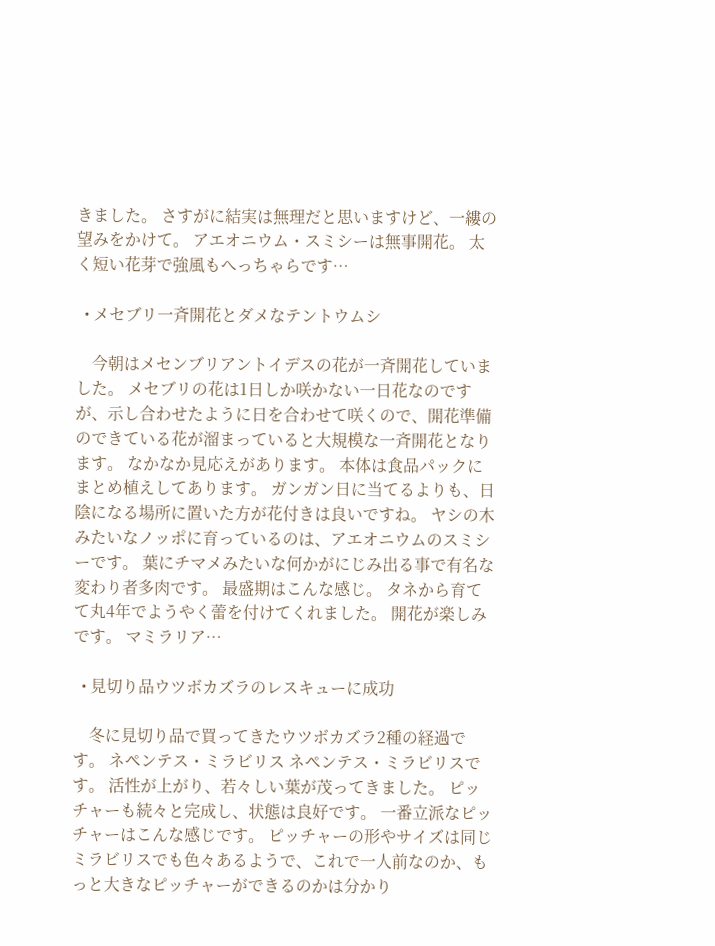きました。 さすがに結実は無理だと思いますけど、一縷の望みをかけて。 アエオニウム・スミシーは無事開花。 太く短い花芽で強風もへっちゃらです…

  • メセブリ一斉開花とダメなテントウムシ

    今朝はメセンブリアントイデスの花が一斉開花していました。 メセブリの花は1日しか咲かない一日花なのですが、示し合わせたように日を合わせて咲くので、開花準備のできている花が溜まっていると大規模な一斉開花となります。 なかなか見応えがあります。 本体は食品パックにまとめ植えしてあります。 ガンガン日に当てるよりも、日陰になる場所に置いた方が花付きは良いですね。 ヤシの木みたいなノッポに育っているのは、アエオニウムのスミシーです。 葉にチマメみたいな何かがにじみ出る事で有名な変わり者多肉です。 最盛期はこんな感じ。 タネから育てて丸4年でようやく蕾を付けてくれました。 開花が楽しみです。 マミラリア…

  • 見切り品ウツボカズラのレスキューに成功

    冬に見切り品で買ってきたウツボカズラ2種の経過です。 ネペンテス・ミラビリス ネペンテス・ミラビリスです。 活性が上がり、若々しい葉が茂ってきました。 ピッチャーも続々と完成し、状態は良好です。 一番立派なピッチャーはこんな感じです。 ピッチャーの形やサイズは同じミラビリスでも色々あるようで、これで一人前なのか、もっと大きなピッチャーができるのかは分かり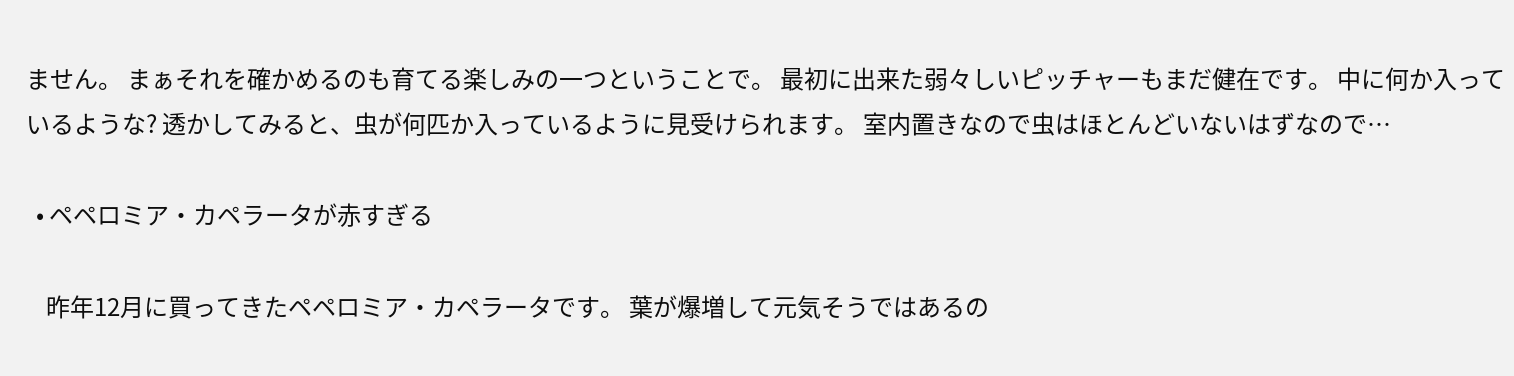ません。 まぁそれを確かめるのも育てる楽しみの一つということで。 最初に出来た弱々しいピッチャーもまだ健在です。 中に何か入っているような? 透かしてみると、虫が何匹か入っているように見受けられます。 室内置きなので虫はほとんどいないはずなので…

  • ペペロミア・カペラータが赤すぎる

    昨年12月に買ってきたペペロミア・カペラータです。 葉が爆増して元気そうではあるの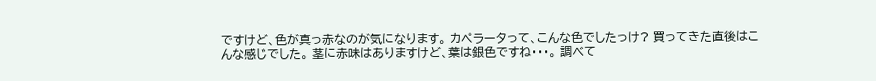ですけど、色が真っ赤なのが気になります。 カペラータって、こんな色でしたっけ? 買ってきた直後はこんな感じでした。 茎に赤味はありますけど、葉は銀色ですね・・・。 調べて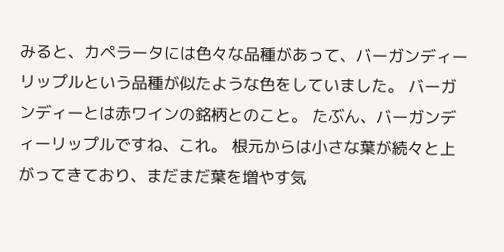みると、カペラータには色々な品種があって、バーガンディーリップルという品種が似たような色をしていました。 バーガンディーとは赤ワインの銘柄とのこと。 たぶん、バーガンディーリップルですね、これ。 根元からは小さな葉が続々と上がってきており、まだまだ葉を増やす気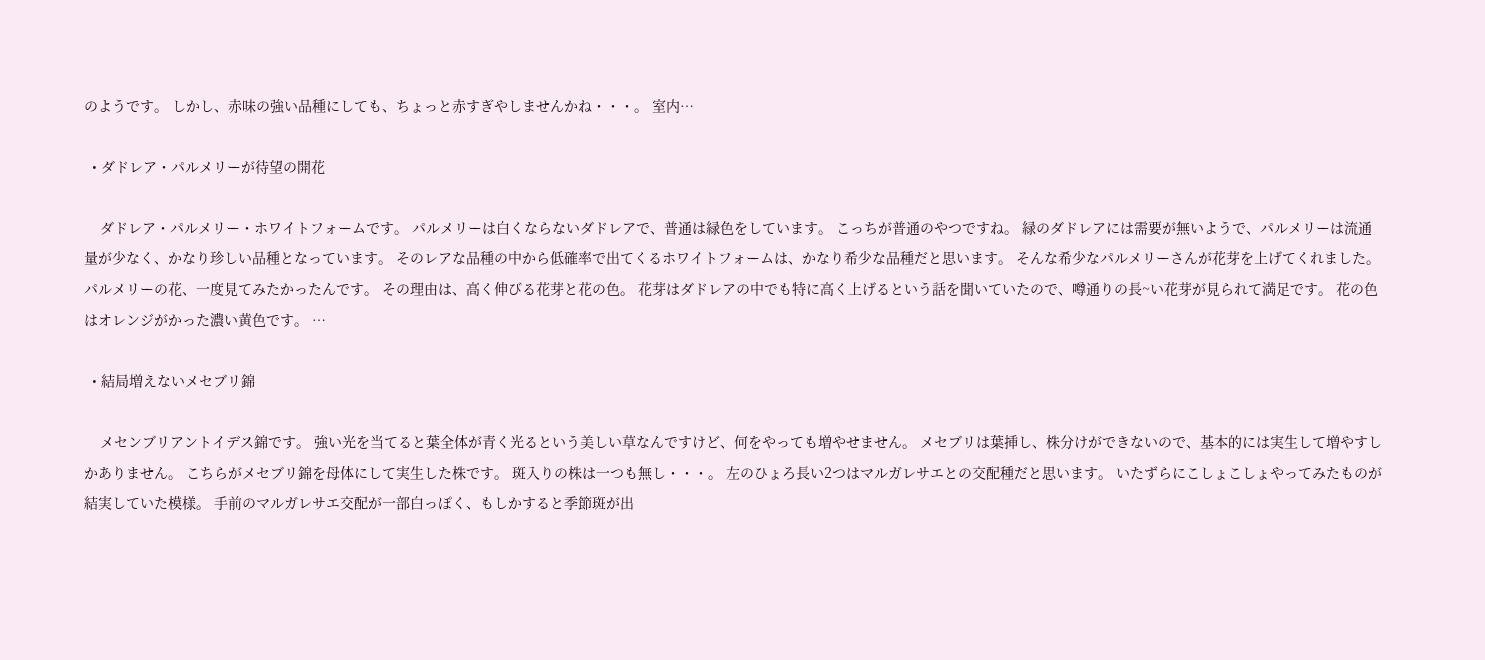のようです。 しかし、赤味の強い品種にしても、ちょっと赤すぎやしませんかね・・・。 室内…

  • ダドレア・パルメリーが待望の開花

    ダドレア・パルメリー・ホワイトフォームです。 パルメリーは白くならないダドレアで、普通は緑色をしています。 こっちが普通のやつですね。 緑のダドレアには需要が無いようで、パルメリーは流通量が少なく、かなり珍しい品種となっています。 そのレアな品種の中から低確率で出てくるホワイトフォームは、かなり希少な品種だと思います。 そんな希少なパルメリーさんが花芽を上げてくれました。 パルメリーの花、一度見てみたかったんです。 その理由は、高く伸びる花芽と花の色。 花芽はダドレアの中でも特に高く上げるという話を聞いていたので、噂通りの長~い花芽が見られて満足です。 花の色はオレンジがかった濃い黄色です。 …

  • 結局増えないメセブリ錦

    メセンブリアントイデス錦です。 強い光を当てると葉全体が青く光るという美しい草なんですけど、何をやっても増やせません。 メセブリは葉挿し、株分けができないので、基本的には実生して増やすしかありません。 こちらがメセブリ錦を母体にして実生した株です。 斑入りの株は一つも無し・・・。 左のひょろ長い2つはマルガレサエとの交配種だと思います。 いたずらにこしょこしょやってみたものが結実していた模様。 手前のマルガレサエ交配が一部白っぽく、もしかすると季節斑が出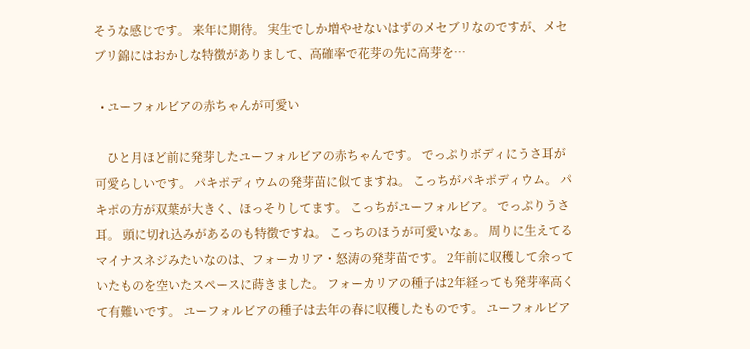そうな感じです。 来年に期待。 実生でしか増やせないはずのメセブリなのですが、メセブリ錦にはおかしな特徴がありまして、高確率で花芽の先に高芽を…

  • ユーフォルビアの赤ちゃんが可愛い

    ひと月ほど前に発芽したユーフォルビアの赤ちゃんです。 でっぷりボディにうさ耳が可愛らしいです。 パキポディウムの発芽苗に似てますね。 こっちがパキポディウム。 パキポの方が双葉が大きく、ほっそりしてます。 こっちがユーフォルビア。 でっぷりうさ耳。 頭に切れ込みがあるのも特徴ですね。 こっちのほうが可愛いなぁ。 周りに生えてるマイナスネジみたいなのは、フォーカリア・怒涛の発芽苗です。 2年前に収穫して余っていたものを空いたスペースに蒔きました。 フォーカリアの種子は2年経っても発芽率高くて有難いです。 ユーフォルビアの種子は去年の春に収穫したものです。 ユーフォルビア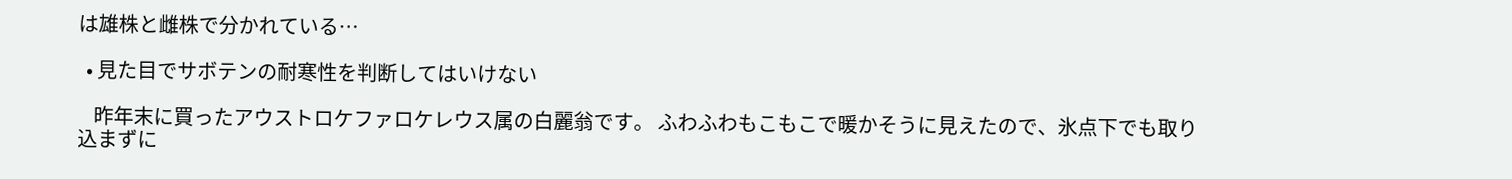は雄株と雌株で分かれている…

  • 見た目でサボテンの耐寒性を判断してはいけない

    昨年末に買ったアウストロケファロケレウス属の白麗翁です。 ふわふわもこもこで暖かそうに見えたので、氷点下でも取り込まずに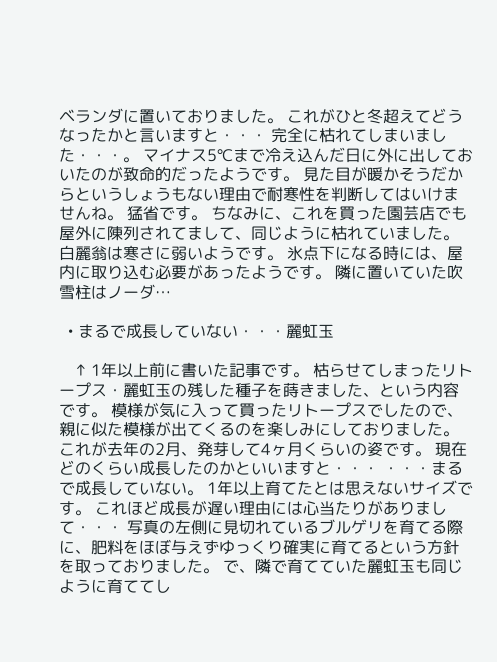ベランダに置いておりました。 これがひと冬超えてどうなったかと言いますと・・・ 完全に枯れてしまいました・・・。 マイナス5℃まで冷え込んだ日に外に出しておいたのが致命的だったようです。 見た目が暖かそうだからというしょうもない理由で耐寒性を判断してはいけませんね。 猛省です。 ちなみに、これを買った園芸店でも屋外に陳列されてまして、同じように枯れていました。 白麗翁は寒さに弱いようです。 氷点下になる時には、屋内に取り込む必要があったようです。 隣に置いていた吹雪柱はノーダ…

  • まるで成長していない・・・麗虹玉

    ↑ 1年以上前に書いた記事です。 枯らせてしまったリトープス・麗虹玉の残した種子を蒔きました、という内容です。 模様が気に入って買ったリトープスでしたので、親に似た模様が出てくるのを楽しみにしておりました。 これが去年の2月、発芽して4ヶ月くらいの姿です。 現在どのくらい成長したのかといいますと・・・ ・・・まるで成長していない。 1年以上育てたとは思えないサイズです。 これほど成長が遅い理由には心当たりがありまして・・・ 写真の左側に見切れているブルゲリを育てる際に、肥料をほぼ与えずゆっくり確実に育てるという方針を取っておりました。 で、隣で育てていた麗虹玉も同じように育ててし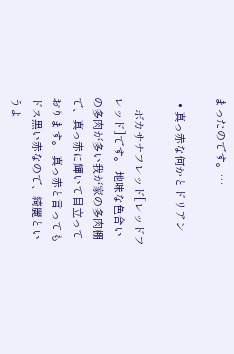まったのです。…

  • 真っ赤な何かとドリアン

    ボカサナフレッド[レッドフレッド]です。 地味な色合いの多肉が多い我が家の多肉棚で、真っ赤に輝いて目立っております。 真っ赤と言ってもドス黒い赤なので、綺麗というよ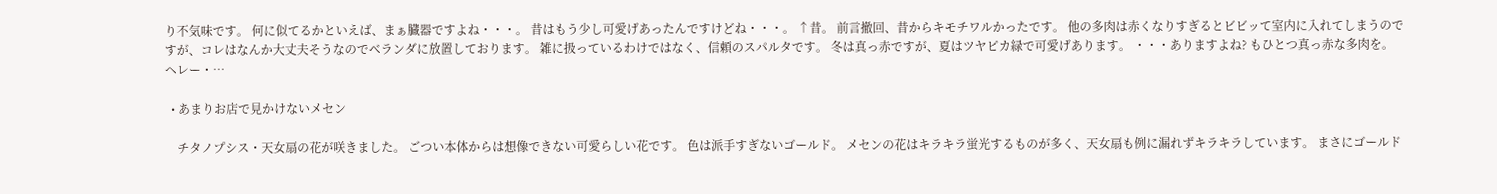り不気味です。 何に似てるかといえば、まぁ臓器ですよね・・・。 昔はもう少し可愛げあったんですけどね・・・。 ↑昔。 前言撤回、昔からキモチワルかったです。 他の多肉は赤くなりすぎるとビビッて室内に入れてしまうのですが、コレはなんか大丈夫そうなのでベランダに放置しております。 雑に扱っているわけではなく、信頼のスパルタです。 冬は真っ赤ですが、夏はツヤピカ緑で可愛げあります。 ・・・ありますよね? もひとつ真っ赤な多肉を。 ヘレー・…

  • あまりお店で見かけないメセン

    チタノプシス・天女扇の花が咲きました。 ごつい本体からは想像できない可愛らしい花です。 色は派手すぎないゴールド。 メセンの花はキラキラ蛍光するものが多く、天女扇も例に漏れずキラキラしています。 まさにゴールド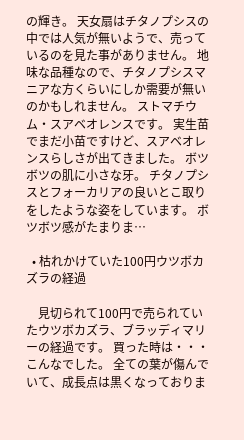の輝き。 天女扇はチタノプシスの中では人気が無いようで、売っているのを見た事がありません。 地味な品種なので、チタノプシスマニアな方くらいにしか需要が無いのかもしれません。 ストマチウム・スアベオレンスです。 実生苗でまだ小苗ですけど、スアベオレンスらしさが出てきました。 ボツボツの肌に小さな牙。 チタノプシスとフォーカリアの良いとこ取りをしたような姿をしています。 ボツボツ感がたまりま…

  • 枯れかけていた100円ウツボカズラの経過

    見切られて100円で売られていたウツボカズラ、ブラッディマリーの経過です。 買った時は・・・ こんなでした。 全ての葉が傷んでいて、成長点は黒くなっておりま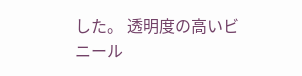した。 透明度の高いビニール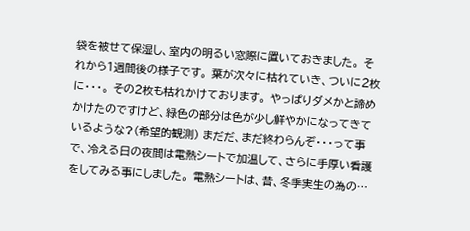袋を被せて保湿し、室内の明るい窓際に置いておきました。 それから1週間後の様子です。 葉が次々に枯れていき、ついに2枚に・・・。 その2枚も枯れかけております。 やっぱりダメかと諦めかけたのですけど、緑色の部分は色が少し鮮やかになってきているような?(希望的観測) まだだ、まだ終わらんぞ・・・って事で、冷える日の夜間は電熱シートで加温して、さらに手厚い看護をしてみる事にしました。 電熱シートは、昔、冬季実生の為の…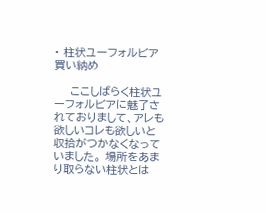• 柱状ユーフォルビア買い納め

    ここしばらく柱状ユーフォルビアに魅了されておりまして、アレも欲しいコレも欲しいと収拾がつかなくなっていました。 場所をあまり取らない柱状とは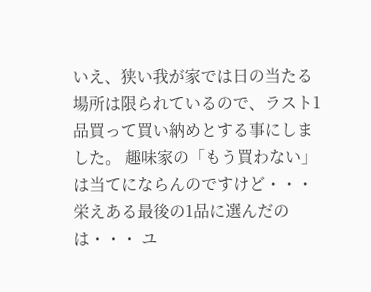いえ、狭い我が家では日の当たる場所は限られているので、ラスト1品買って買い納めとする事にしました。 趣味家の「もう買わない」は当てにならんのですけど・・・ 栄えある最後の1品に選んだのは・・・ ユ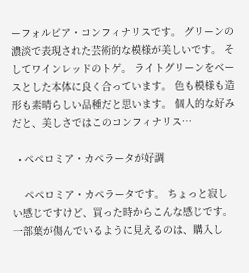ーフォルビア・コンフィナリスです。 グリーンの濃淡で表現された芸術的な模様が美しいです。 そしてワインレッドのトゲ。 ライトグリーンをベースとした本体に良く合っています。 色も模様も造形も素晴らしい品種だと思います。 個人的な好みだと、美しさではこのコンフィナリス…

  • ペペロミア・カペラータが好調

    ペペロミア・カペラータです。 ちょっと寂しい感じですけど、買った時からこんな感じです。 一部葉が傷んでいるように見えるのは、購入し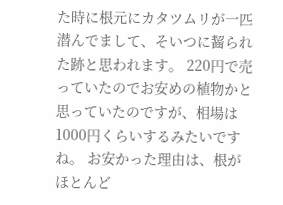た時に根元にカタツムリが一匹潜んでまして、そいつに齧られた跡と思われます。 220円で売っていたのでお安めの植物かと思っていたのですが、相場は1000円くらいするみたいですね。 お安かった理由は、根がほとんど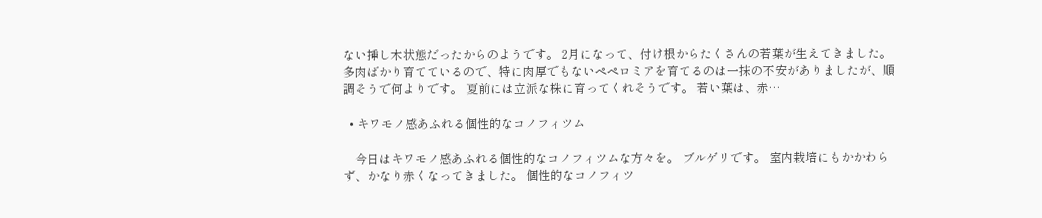ない挿し木状態だったからのようです。 2月になって、付け根からたくさんの若葉が生えてきました。 多肉ばかり育てているので、特に肉厚でもないペペロミアを育てるのは一抹の不安がありましたが、順調そうで何よりです。 夏前には立派な株に育ってくれそうです。 若い葉は、赤…

  • キワモノ感あふれる個性的なコノフィツム

    今日はキワモノ感あふれる個性的なコノフィツムな方々を。 ブルゲリです。 室内栽培にもかかわらず、かなり赤くなってきました。 個性的なコノフィツ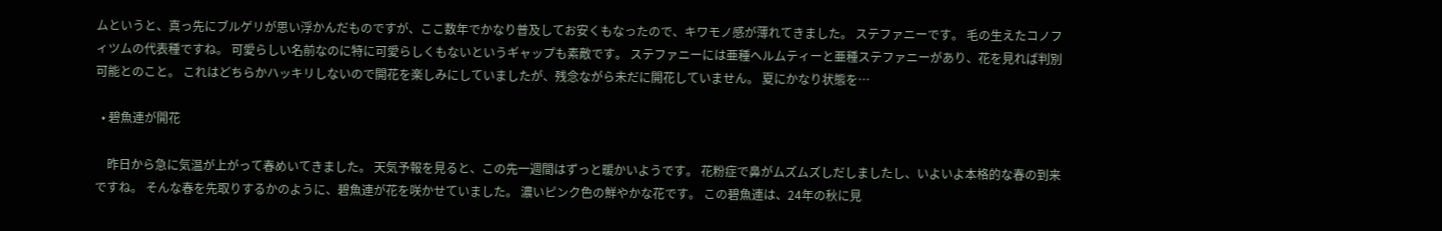ムというと、真っ先にブルゲリが思い浮かんだものですが、ここ数年でかなり普及してお安くもなったので、キワモノ感が薄れてきました。 ステファニーです。 毛の生えたコノフィツムの代表種ですね。 可愛らしい名前なのに特に可愛らしくもないというギャップも素敵です。 ステファニーには亜種ヘルムティーと亜種ステファニーがあり、花を見れば判別可能とのこと。 これはどちらかハッキリしないので開花を楽しみにしていましたが、残念ながら未だに開花していません。 夏にかなり状態を…

  • 碧魚連が開花

    昨日から急に気温が上がって春めいてきました。 天気予報を見ると、この先一週間はずっと暖かいようです。 花粉症で鼻がムズムズしだしましたし、いよいよ本格的な春の到来ですね。 そんな春を先取りするかのように、碧魚連が花を咲かせていました。 濃いピンク色の鮮やかな花です。 この碧魚連は、24年の秋に見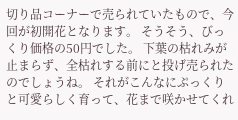切り品コーナーで売られていたもので、今回が初開花となります。 そうそう、びっくり価格の50円でした。 下葉の枯れみが止まらず、全枯れする前にと投げ売られたのでしょうね。 それがこんなにぷっくりと可愛らしく育って、花まで咲かせてくれ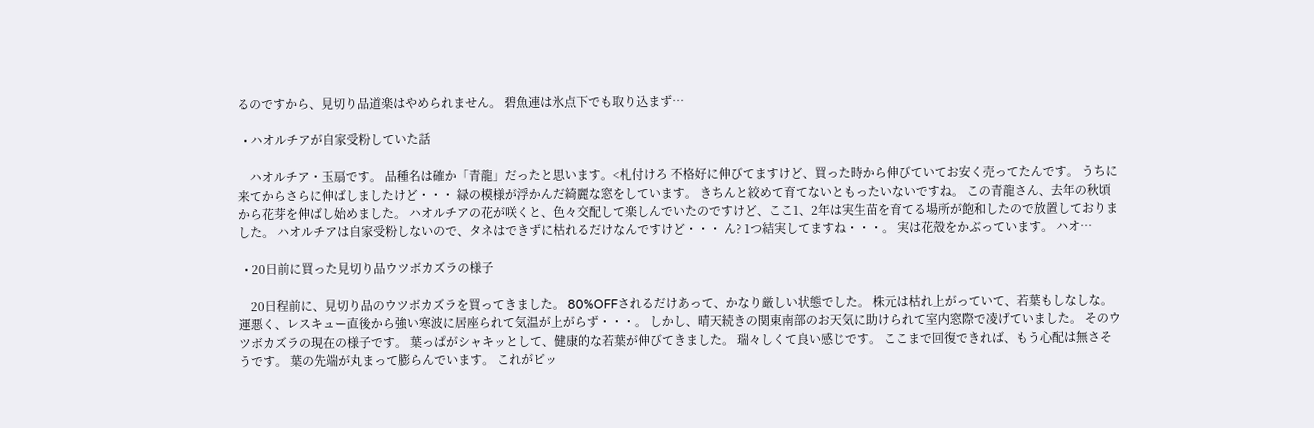るのですから、見切り品道楽はやめられません。 碧魚連は氷点下でも取り込まず…

  • ハオルチアが自家受粉していた話

    ハオルチア・玉扇です。 品種名は確か「青龍」だったと思います。<札付けろ 不格好に伸びてますけど、買った時から伸びていてお安く売ってたんです。 うちに来てからさらに伸ばしましたけど・・・ 緑の模様が浮かんだ綺麗な窓をしています。 きちんと絞めて育てないともったいないですね。 この青龍さん、去年の秋頃から花芽を伸ばし始めました。 ハオルチアの花が咲くと、色々交配して楽しんでいたのですけど、ここ1、2年は実生苗を育てる場所が飽和したので放置しておりました。 ハオルチアは自家受粉しないので、タネはできずに枯れるだけなんですけど・・・ ん? 1つ結実してますね・・・。 実は花殻をかぶっています。 ハオ…

  • 20日前に買った見切り品ウツボカズラの様子

    20日程前に、見切り品のウツボカズラを買ってきました。 80%OFFされるだけあって、かなり厳しい状態でした。 株元は枯れ上がっていて、若葉もしなしな。 運悪く、レスキュー直後から強い寒波に居座られて気温が上がらず・・・。 しかし、晴天続きの関東南部のお天気に助けられて室内窓際で凌げていました。 そのウツボカズラの現在の様子です。 葉っぱがシャキッとして、健康的な若葉が伸びてきました。 瑞々しくて良い感じです。 ここまで回復できれば、もう心配は無さそうです。 葉の先端が丸まって膨らんでいます。 これがピッ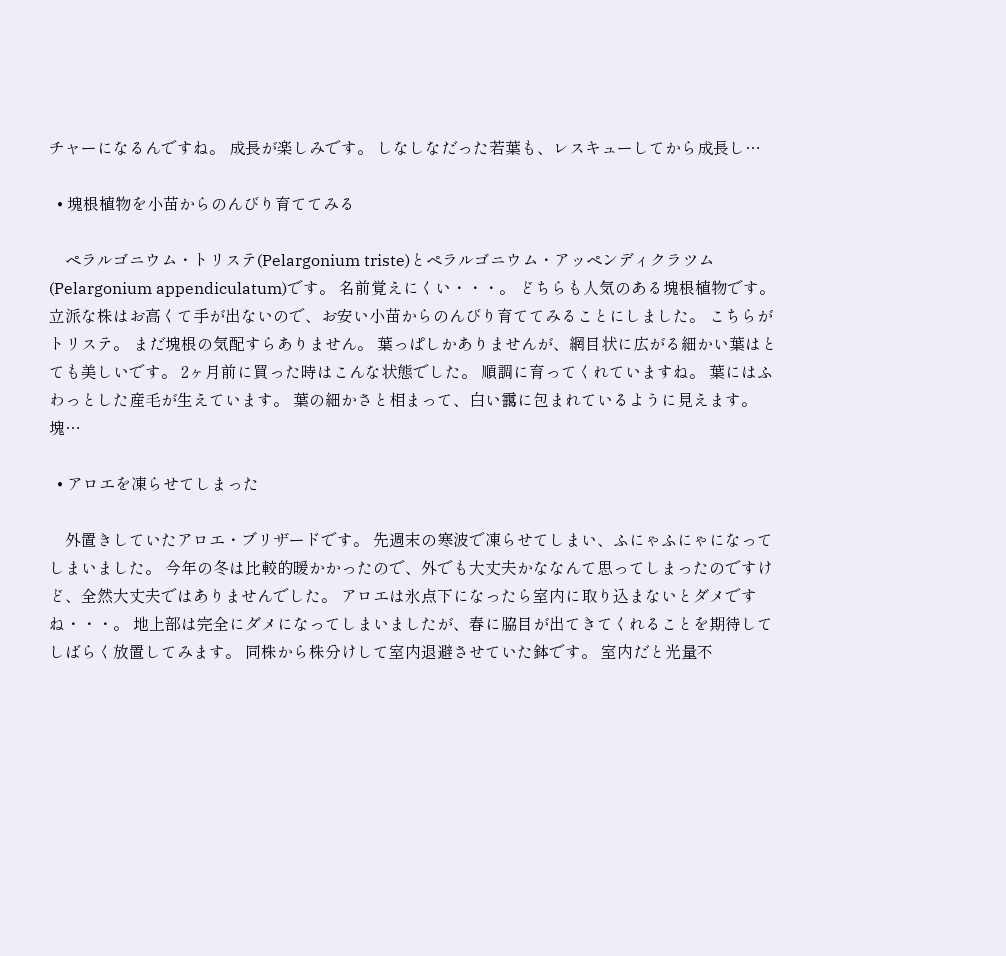チャーになるんですね。 成長が楽しみです。 しなしなだった若葉も、レスキューしてから成長し…

  • 塊根植物を小苗からのんびり育ててみる

    ペラルゴニウム・トリステ(Pelargonium triste)とペラルゴニウム・アッペンディクラツム(Pelargonium appendiculatum)です。 名前覚えにくい・・・。 どちらも人気のある塊根植物です。 立派な株はお高くて手が出ないので、お安い小苗からのんびり育ててみることにしました。 こちらがトリステ。 まだ塊根の気配すらありません。 葉っぱしかありませんが、網目状に広がる細かい葉はとても美しいです。 2ヶ月前に買った時はこんな状態でした。 順調に育ってくれていますね。 葉にはふわっとした産毛が生えています。 葉の細かさと相まって、白い靄に包まれているように見えます。 塊…

  • アロエを凍らせてしまった

    外置きしていたアロエ・ブリザードです。 先週末の寒波で凍らせてしまい、ふにゃふにゃになってしまいました。 今年の冬は比較的暖かかったので、外でも大丈夫かななんて思ってしまったのですけど、全然大丈夫ではありませんでした。 アロエは氷点下になったら室内に取り込まないとダメですね・・・。 地上部は完全にダメになってしまいましたが、春に脇目が出てきてくれることを期待してしばらく放置してみます。 同株から株分けして室内退避させていた鉢です。 室内だと光量不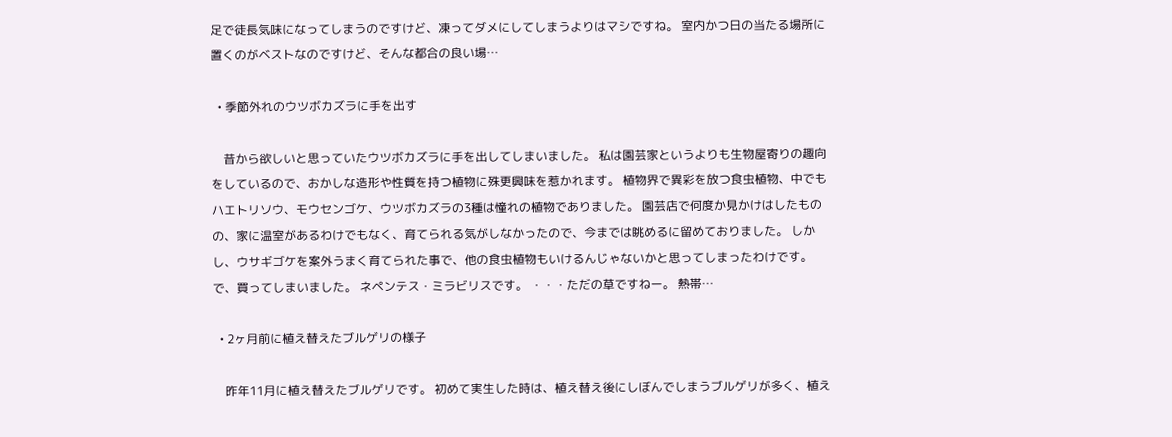足で徒長気味になってしまうのですけど、凍ってダメにしてしまうよりはマシですね。 室内かつ日の当たる場所に置くのがベストなのですけど、そんな都合の良い場…

  • 季節外れのウツボカズラに手を出す

    昔から欲しいと思っていたウツボカズラに手を出してしまいました。 私は園芸家というよりも生物屋寄りの趣向をしているので、おかしな造形や性質を持つ植物に殊更興味を惹かれます。 植物界で異彩を放つ食虫植物、中でもハエトリソウ、モウセンゴケ、ウツボカズラの3種は憧れの植物でありました。 園芸店で何度か見かけはしたものの、家に温室があるわけでもなく、育てられる気がしなかったので、今までは眺めるに留めておりました。 しかし、ウサギゴケを案外うまく育てられた事で、他の食虫植物もいけるんじゃないかと思ってしまったわけです。 で、買ってしまいました。 ネペンテス・ミラビリスです。 ・・・ただの草ですねー。 熱帯…

  • 2ヶ月前に植え替えたブルゲリの様子

    昨年11月に植え替えたブルゲリです。 初めて実生した時は、植え替え後にしぼんでしまうブルゲリが多く、植え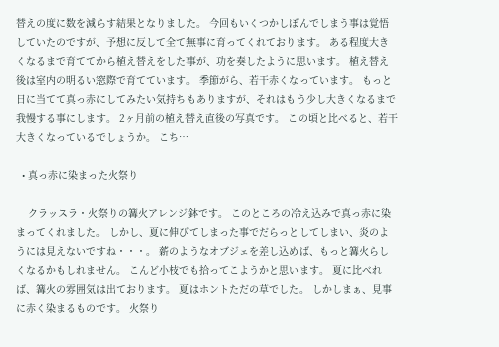替えの度に数を減らす結果となりました。 今回もいくつかしぼんでしまう事は覚悟していたのですが、予想に反して全て無事に育ってくれております。 ある程度大きくなるまで育ててから植え替えをした事が、功を奏したように思います。 植え替え後は室内の明るい窓際で育てています。 季節がら、若干赤くなっています。 もっと日に当てて真っ赤にしてみたい気持ちもありますが、それはもう少し大きくなるまで我慢する事にします。 2ヶ月前の植え替え直後の写真です。 この頃と比べると、若干大きくなっているでしょうか。 こち…

  • 真っ赤に染まった火祭り

    クラッスラ・火祭りの篝火アレンジ鉢です。 このところの冷え込みで真っ赤に染まってくれました。 しかし、夏に伸びてしまった事でだらっとしてしまい、炎のようには見えないですね・・・。 薪のようなオブジェを差し込めば、もっと篝火らしくなるかもしれません。 こんど小枝でも拾ってこようかと思います。 夏に比べれば、篝火の雰囲気は出ております。 夏はホントただの草でした。 しかしまぁ、見事に赤く染まるものです。 火祭り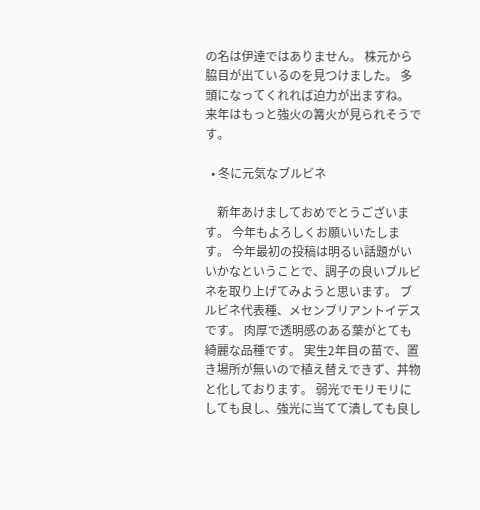の名は伊達ではありません。 株元から脇目が出ているのを見つけました。 多頭になってくれれば迫力が出ますね。 来年はもっと強火の篝火が見られそうです。

  • 冬に元気なブルビネ

    新年あけましておめでとうございます。 今年もよろしくお願いいたします。 今年最初の投稿は明るい話題がいいかなということで、調子の良いブルビネを取り上げてみようと思います。 ブルビネ代表種、メセンブリアントイデスです。 肉厚で透明感のある葉がとても綺麗な品種です。 実生2年目の苗で、置き場所が無いので植え替えできず、丼物と化しております。 弱光でモリモリにしても良し、強光に当てて潰しても良し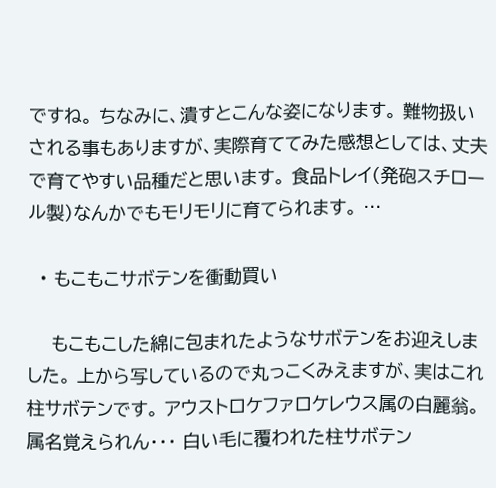ですね。 ちなみに、潰すとこんな姿になります。 難物扱いされる事もありますが、実際育ててみた感想としては、丈夫で育てやすい品種だと思います。 食品トレイ(発砲スチロール製)なんかでもモリモリに育てられます。 …

  • もこもこサボテンを衝動買い

    もこもこした綿に包まれたようなサボテンをお迎えしました。 上から写しているので丸っこくみえますが、実はこれ柱サボテンです。 アウストロケファロケレウス属の白麗翁。属名覚えられん・・・ 白い毛に覆われた柱サボテン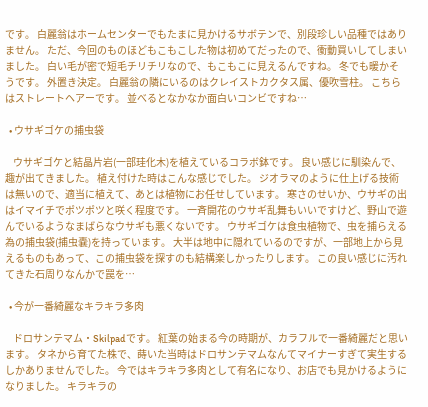です。 白麗翁はホームセンターでもたまに見かけるサボテンで、別段珍しい品種ではありません。 ただ、今回のものほどもこもこした物は初めてだったので、衝動買いしてしまいました。 白い毛が密で短毛チリチリなので、もこもこに見えるんですね。 冬でも暖かそうです。 外置き決定。 白麗翁の隣にいるのはクレイストカクタス属、優吹雪柱。 こちらはストレートヘアーです。 並べるとなかなか面白いコンビですね…

  • ウサギゴケの捕虫袋

    ウサギゴケと結晶片岩(一部珪化木)を植えているコラボ鉢です。 良い感じに馴染んで、趣が出てきました。 植え付けた時はこんな感じでした。 ジオラマのように仕上げる技術は無いので、適当に植えて、あとは植物にお任せしています。 寒さのせいか、ウサギの出はイマイチでポツポツと咲く程度です。 一斉開花のウサギ乱舞もいいですけど、野山で遊んでいるようなまばらなウサギも悪くないです。 ウサギゴケは食虫植物で、虫を捕らえる為の捕虫袋(捕虫嚢)を持っています。 大半は地中に隠れているのですが、一部地上から見えるものもあって、この捕虫袋を探すのも結構楽しかったりします。 この良い感じに汚れてきた石周りなんかで罠を…

  • 今が一番綺麗なキラキラ多肉

    ドロサンテマム・Skilpadです。 紅葉の始まる今の時期が、カラフルで一番綺麗だと思います。 タネから育てた株で、蒔いた当時はドロサンテマムなんてマイナーすぎて実生するしかありませんでした。 今ではキラキラ多肉として有名になり、お店でも見かけるようになりました。 キラキラの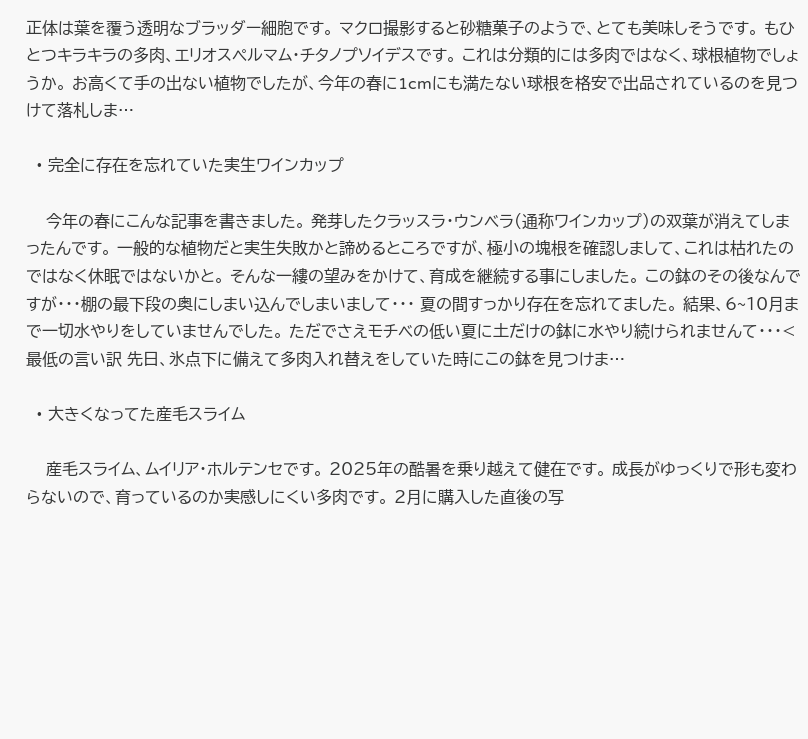正体は葉を覆う透明なブラッダー細胞です。 マクロ撮影すると砂糖菓子のようで、とても美味しそうです。 もひとつキラキラの多肉、エリオスペルマム・チタノプソイデスです。 これは分類的には多肉ではなく、球根植物でしょうか。 お高くて手の出ない植物でしたが、今年の春に1cmにも満たない球根を格安で出品されているのを見つけて落札しま…

  • 完全に存在を忘れていた実生ワインカップ

    今年の春にこんな記事を書きました。 発芽したクラッスラ・ウンベラ(通称ワインカップ)の双葉が消えてしまったんです。 一般的な植物だと実生失敗かと諦めるところですが、極小の塊根を確認しまして、これは枯れたのではなく休眠ではないかと。 そんな一縷の望みをかけて、育成を継続する事にしました。 この鉢のその後なんですが・・・棚の最下段の奥にしまい込んでしまいまして・・・ 夏の間すっかり存在を忘れてました。 結果、6~10月まで一切水やりをしていませんでした。 ただでさえモチベの低い夏に土だけの鉢に水やり続けられませんて・・・<最低の言い訳 先日、氷点下に備えて多肉入れ替えをしていた時にこの鉢を見つけま…

  • 大きくなってた産毛スライム

    産毛スライム、ムイリア・ホルテンセです。 2025年の酷暑を乗り越えて健在です。 成長がゆっくりで形も変わらないので、育っているのか実感しにくい多肉です。 2月に購入した直後の写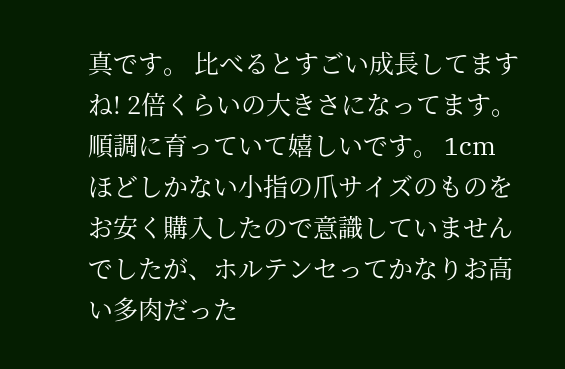真です。 比べるとすごい成長してますね! 2倍くらいの大きさになってます。 順調に育っていて嬉しいです。 1cmほどしかない小指の爪サイズのものをお安く購入したので意識していませんでしたが、ホルテンセってかなりお高い多肉だった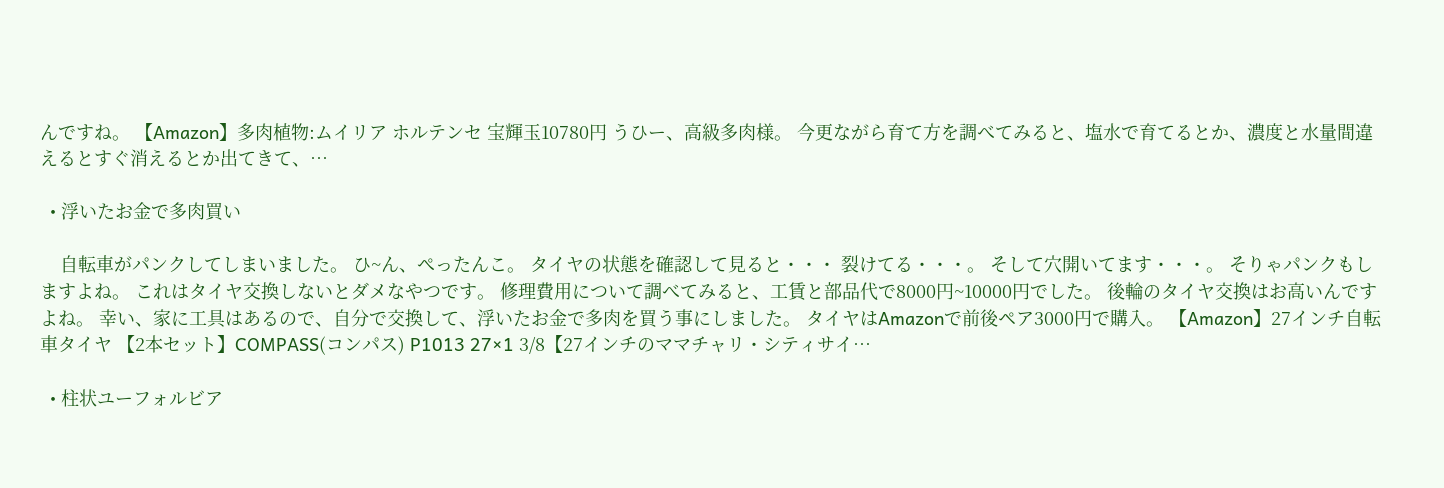んですね。 【Amazon】多肉植物:ムイリア ホルテンセ 宝輝玉10780円 うひー、高級多肉様。 今更ながら育て方を調べてみると、塩水で育てるとか、濃度と水量間違えるとすぐ消えるとか出てきて、…

  • 浮いたお金で多肉買い

    自転車がパンクしてしまいました。 ひ~ん、ぺったんこ。 タイヤの状態を確認して見ると・・・ 裂けてる・・・。 そして穴開いてます・・・。 そりゃパンクもしますよね。 これはタイヤ交換しないとダメなやつです。 修理費用について調べてみると、工賃と部品代で8000円~10000円でした。 後輪のタイヤ交換はお高いんですよね。 幸い、家に工具はあるので、自分で交換して、浮いたお金で多肉を買う事にしました。 タイヤはAmazonで前後ペア3000円で購入。 【Amazon】27インチ自転車タイヤ 【2本セット】COMPASS(コンパス) P1013 27×1 3/8【27インチのママチャリ・シティサイ…

  • 柱状ユーフォルビア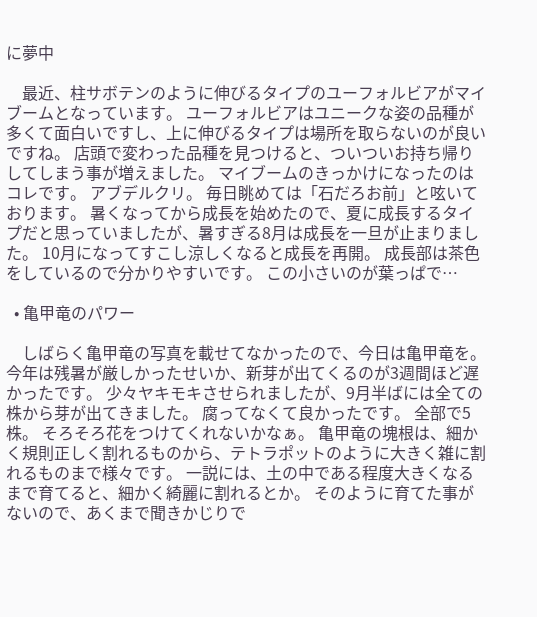に夢中

    最近、柱サボテンのように伸びるタイプのユーフォルビアがマイブームとなっています。 ユーフォルビアはユニークな姿の品種が多くて面白いですし、上に伸びるタイプは場所を取らないのが良いですね。 店頭で変わった品種を見つけると、ついついお持ち帰りしてしまう事が増えました。 マイブームのきっかけになったのはコレです。 アブデルクリ。 毎日眺めては「石だろお前」と呟いております。 暑くなってから成長を始めたので、夏に成長するタイプだと思っていましたが、暑すぎる8月は成長を一旦が止まりました。 10月になってすこし涼しくなると成長を再開。 成長部は茶色をしているので分かりやすいです。 この小さいのが葉っぱで…

  • 亀甲竜のパワー

    しばらく亀甲竜の写真を載せてなかったので、今日は亀甲竜を。 今年は残暑が厳しかったせいか、新芽が出てくるのが3週間ほど遅かったです。 少々ヤキモキさせられましたが、9月半ばには全ての株から芽が出てきました。 腐ってなくて良かったです。 全部で5株。 そろそろ花をつけてくれないかなぁ。 亀甲竜の塊根は、細かく規則正しく割れるものから、テトラポットのように大きく雑に割れるものまで様々です。 一説には、土の中である程度大きくなるまで育てると、細かく綺麗に割れるとか。 そのように育てた事がないので、あくまで聞きかじりで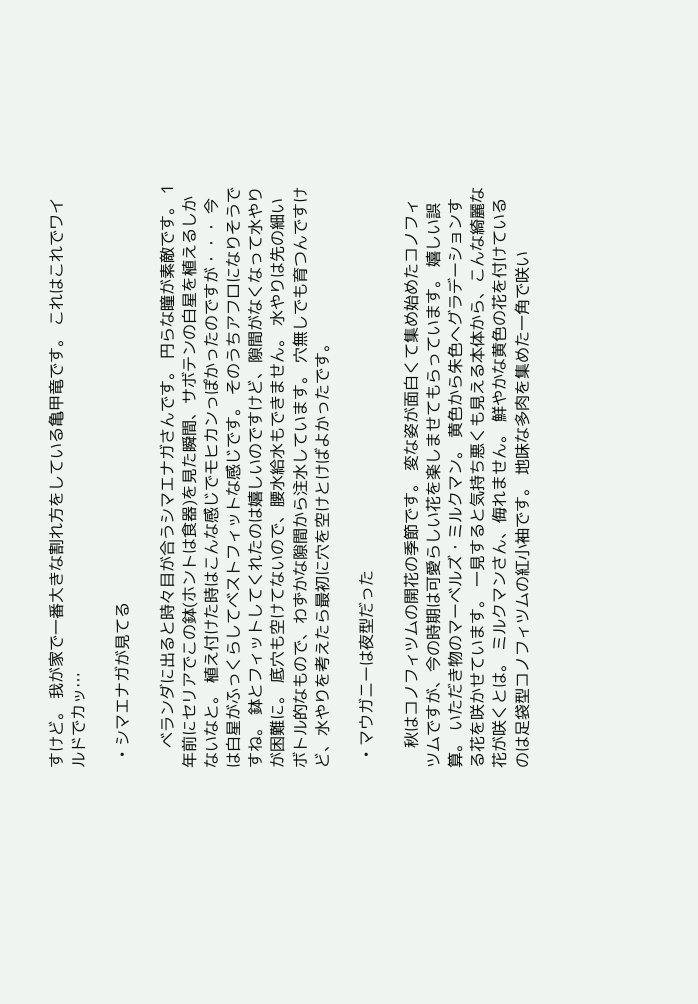すけど。 我が家で一番大きな割れ方をしている亀甲竜です。 これはこれでワイルドでカッ…

  • シマエナガが見てる

    ベランダに出ると時々目が合うシマエナガさんです。 円らな瞳が素敵です。 1年前にセリアでこの鉢(ホントは食器)を見た瞬間、サボテンの白星を植えるしかないなと。 植え付けた時はこんな感じでモヒカンっぽかったのですが・・・ 今は白星がふっくらしてベストフィットな感じです。 そのうちアフロになりそうですね。 鉢とフィットしてくれたのは嬉しいのですけど、隙間がなくなって水やりが困難に。 底穴も空けてないので、腰水給水もできません。 水やりは先の細いボトル的なもので、わずかな隙間から注水しています。 穴無しでも育つんですけど、水やりを考えたら最初に穴を空けとけばよかったです。

  • マウガニーは夜型だった

    秋はコノフィツムの開花の季節です。 変な姿が面白くて集め始めたコノフィツムですが、今の時期は可愛らしい花を楽しませてもらっています。 嬉しい誤算。 いただき物のマーベルズ・ミルクマン。 黄色から朱色へグラデーションする花を咲かせています。 一見すると気持ち悪くも見える本体から、こんな綺麗な花が咲くとは。 ミルクマンさん、侮れません。 鮮やかな黄色の花を付けているのは足袋型コノフィツムの紅小袖です。 地味な多肉を集めた一角で咲い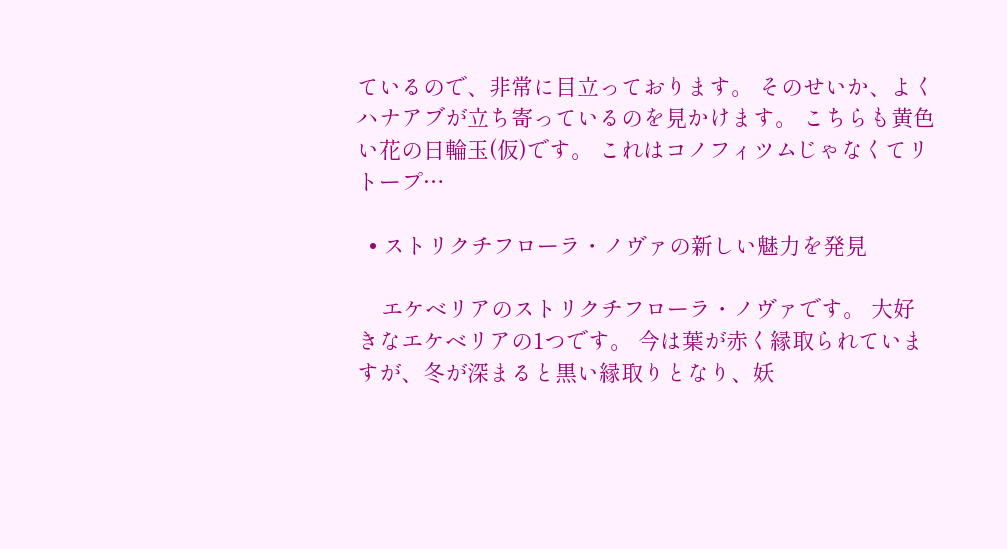ているので、非常に目立っております。 そのせいか、よくハナアブが立ち寄っているのを見かけます。 こちらも黄色い花の日輪玉(仮)です。 これはコノフィツムじゃなくてリトープ…

  • ストリクチフローラ・ノヴァの新しい魅力を発見

    エケベリアのストリクチフローラ・ノヴァです。 大好きなエケベリアの1つです。 今は葉が赤く縁取られていますが、冬が深まると黒い縁取りとなり、妖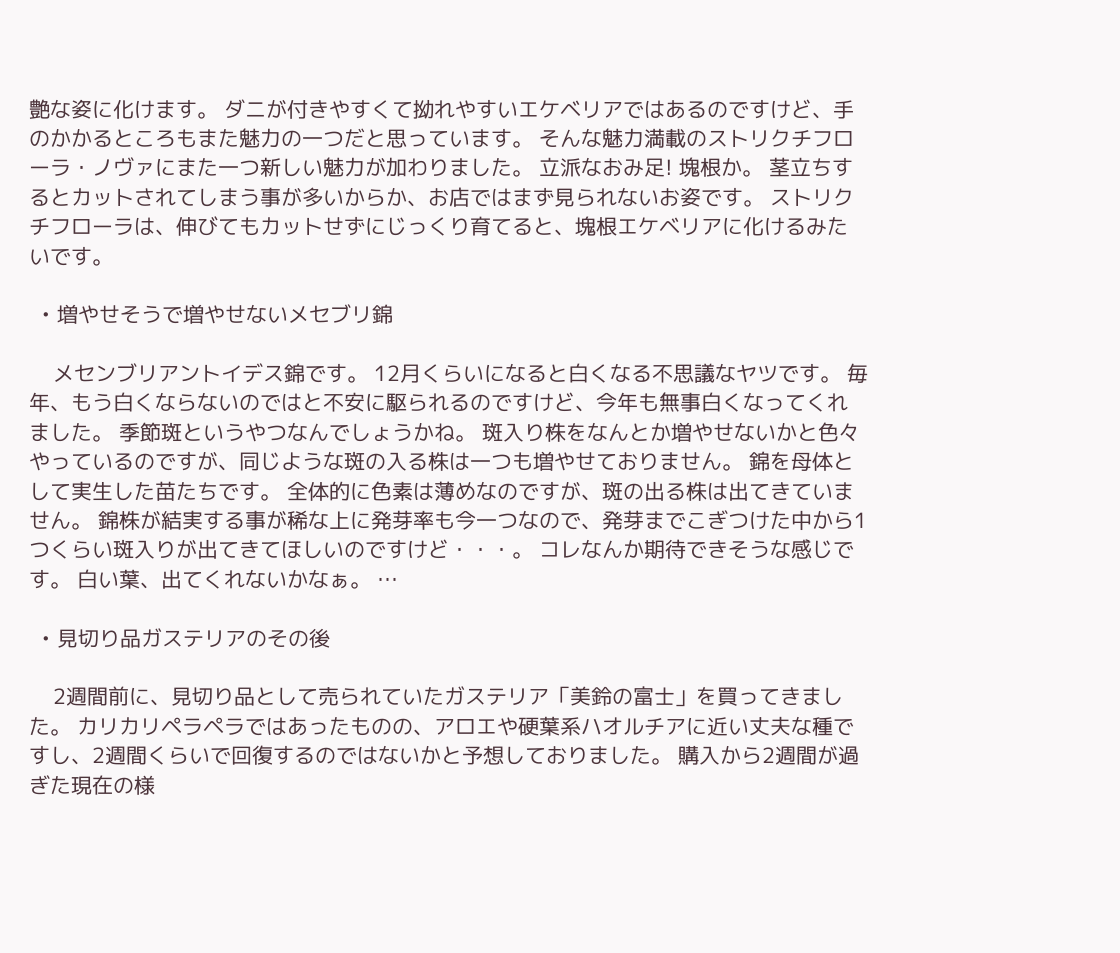艶な姿に化けます。 ダニが付きやすくて拗れやすいエケベリアではあるのですけど、手のかかるところもまた魅力の一つだと思っています。 そんな魅力満載のストリクチフローラ・ノヴァにまた一つ新しい魅力が加わりました。 立派なおみ足! 塊根か。 茎立ちするとカットされてしまう事が多いからか、お店ではまず見られないお姿です。 ストリクチフローラは、伸びてもカットせずにじっくり育てると、塊根エケベリアに化けるみたいです。

  • 増やせそうで増やせないメセブリ錦

    メセンブリアントイデス錦です。 12月くらいになると白くなる不思議なヤツです。 毎年、もう白くならないのではと不安に駆られるのですけど、今年も無事白くなってくれました。 季節斑というやつなんでしょうかね。 斑入り株をなんとか増やせないかと色々やっているのですが、同じような斑の入る株は一つも増やせておりません。 錦を母体として実生した苗たちです。 全体的に色素は薄めなのですが、斑の出る株は出てきていません。 錦株が結実する事が稀な上に発芽率も今一つなので、発芽までこぎつけた中から1つくらい斑入りが出てきてほしいのですけど・・・。 コレなんか期待できそうな感じです。 白い葉、出てくれないかなぁ。 …

  • 見切り品ガステリアのその後

    2週間前に、見切り品として売られていたガステリア「美鈴の富士」を買ってきました。 カリカリペラペラではあったものの、アロエや硬葉系ハオルチアに近い丈夫な種ですし、2週間くらいで回復するのではないかと予想しておりました。 購入から2週間が過ぎた現在の様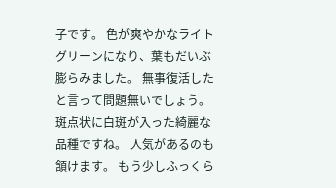子です。 色が爽やかなライトグリーンになり、葉もだいぶ膨らみました。 無事復活したと言って問題無いでしょう。 斑点状に白斑が入った綺麗な品種ですね。 人気があるのも頷けます。 もう少しふっくら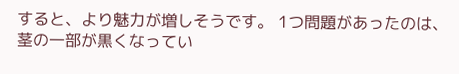すると、より魅力が増しそうです。 1つ問題があったのは、茎の一部が黒くなってい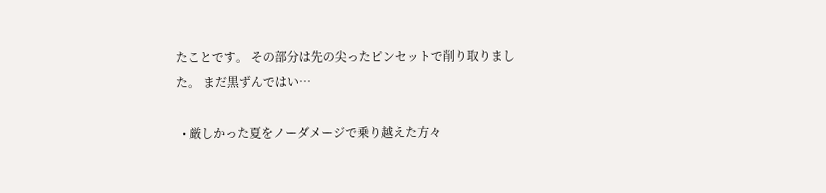たことです。 その部分は先の尖ったピンセットで削り取りました。 まだ黒ずんではい…

  • 厳しかった夏をノーダメージで乗り越えた方々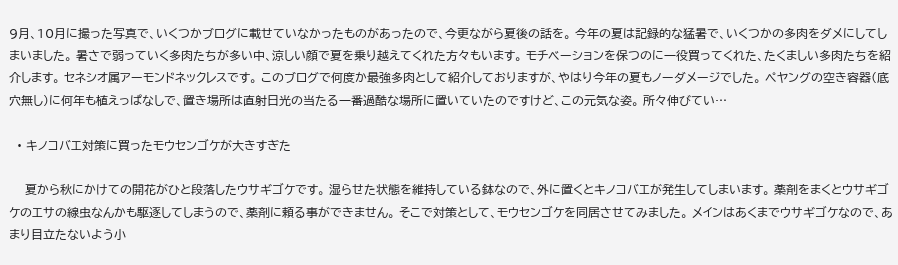9月、10月に撮った写真で、いくつかブログに載せていなかったものがあったので、今更ながら夏後の話を。 今年の夏は記録的な猛暑で、いくつかの多肉をダメにしてしまいました。 暑さで弱っていく多肉たちが多い中、涼しい顔で夏を乗り越えてくれた方々もいます。 モチベーションを保つのに一役買ってくれた、たくましい多肉たちを紹介します。 セネシオ属アーモンドネックレスです。 このブログで何度か最強多肉として紹介しておりますが、やはり今年の夏もノーダメージでした。 ペヤングの空き容器(底穴無し)に何年も植えっぱなしで、置き場所は直射日光の当たる一番過酷な場所に置いていたのですけど、この元気な姿。 所々伸びてい…

  • キノコバエ対策に買ったモウセンゴケが大きすぎた

    夏から秋にかけての開花がひと段落したウサギゴケです。 湿らせた状態を維持している鉢なので、外に置くとキノコバエが発生してしまいます。 薬剤をまくとウサギゴケのエサの線虫なんかも駆逐してしまうので、薬剤に頼る事ができません。 そこで対策として、モウセンゴケを同居させてみました。 メインはあくまでウサギゴケなので、あまり目立たないよう小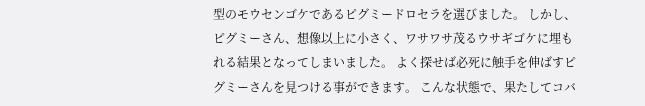型のモウセンゴケであるピグミードロセラを選びました。 しかし、ピグミーさん、想像以上に小さく、ワサワサ茂るウサギゴケに埋もれる結果となってしまいました。 よく探せば必死に触手を伸ばすピグミーさんを見つける事ができます。 こんな状態で、果たしてコバ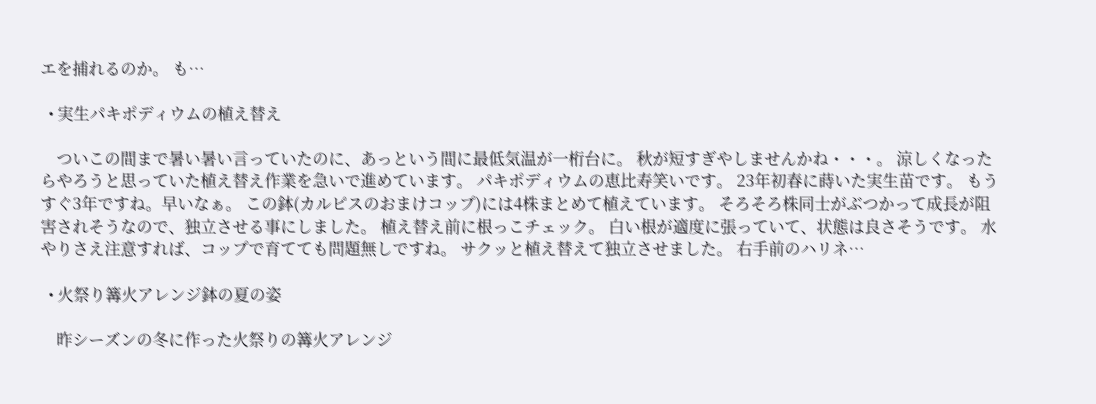エを捕れるのか。 も…

  • 実生パキポディウムの植え替え

    ついこの間まで暑い暑い言っていたのに、あっという間に最低気温が一桁台に。 秋が短すぎやしませんかね・・・。 涼しくなったらやろうと思っていた植え替え作業を急いで進めています。 パキポディウムの恵比寿笑いです。 23年初春に蒔いた実生苗です。 もうすぐ3年ですね。早いなぁ。 この鉢(カルピスのおまけコップ)には4株まとめて植えています。 そろそろ株同士がぶつかって成長が阻害されそうなので、独立させる事にしました。 植え替え前に根っこチェック。 白い根が適度に張っていて、状態は良さそうです。 水やりさえ注意すれば、コップで育てても問題無しですね。 サクッと植え替えて独立させました。 右手前のハリネ…

  • 火祭り篝火アレンジ鉢の夏の姿

    昨シーズンの冬に作った火祭りの篝火アレンジ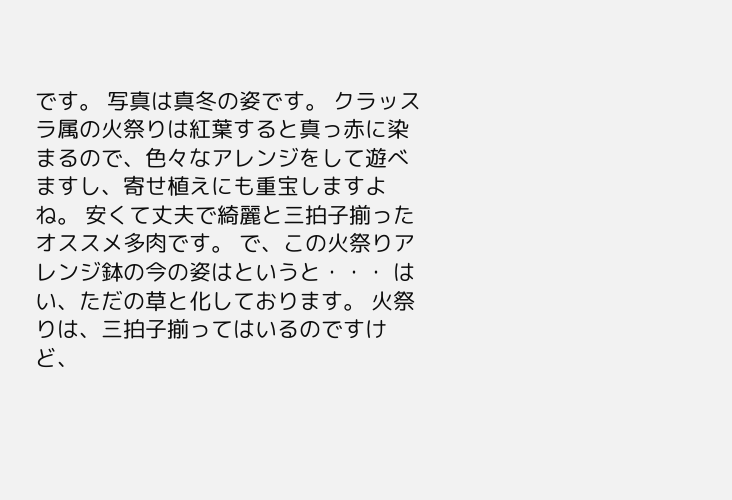です。 写真は真冬の姿です。 クラッスラ属の火祭りは紅葉すると真っ赤に染まるので、色々なアレンジをして遊べますし、寄せ植えにも重宝しますよね。 安くて丈夫で綺麗と三拍子揃ったオススメ多肉です。 で、この火祭りアレンジ鉢の今の姿はというと・・・ はい、ただの草と化しております。 火祭りは、三拍子揃ってはいるのですけど、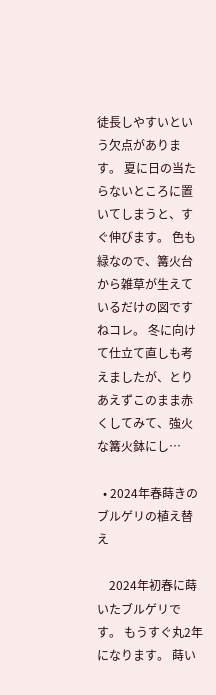徒長しやすいという欠点があります。 夏に日の当たらないところに置いてしまうと、すぐ伸びます。 色も緑なので、篝火台から雑草が生えているだけの図ですねコレ。 冬に向けて仕立て直しも考えましたが、とりあえずこのまま赤くしてみて、強火な篝火鉢にし…

  • 2024年春蒔きのブルゲリの植え替え

    2024年初春に蒔いたブルゲリです。 もうすぐ丸2年になります。 蒔い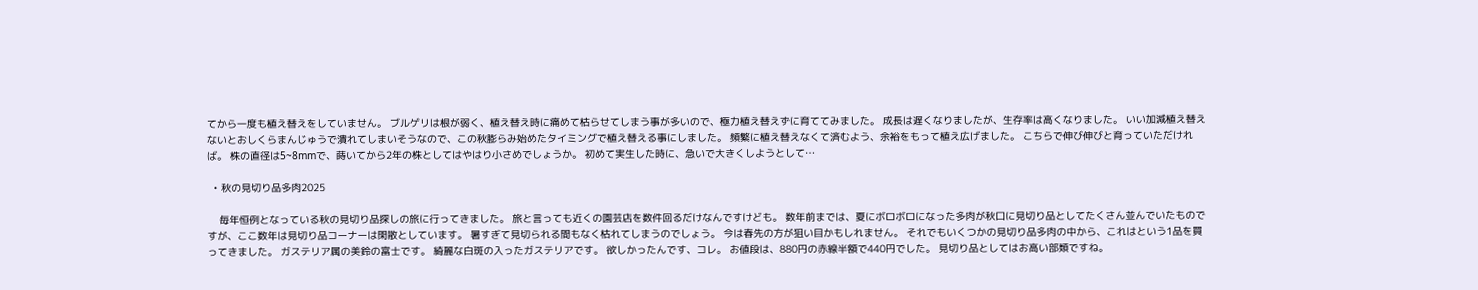てから一度も植え替えをしていません。 ブルゲリは根が弱く、植え替え時に痛めて枯らせてしまう事が多いので、極力植え替えずに育ててみました。 成長は遅くなりましたが、生存率は高くなりました。 いい加減植え替えないとおしくらまんじゅうで潰れてしまいそうなので、この秋膨らみ始めたタイミングで植え替える事にしました。 頻繁に植え替えなくて済むよう、余裕をもって植え広げました。 こちらで伸び伸びと育っていただければ。 株の直径は5~8mmで、蒔いてから2年の株としてはやはり小さめでしょうか。 初めて実生した時に、急いで大きくしようとして…

  • 秋の見切り品多肉2025

    毎年恒例となっている秋の見切り品探しの旅に行ってきました。 旅と言っても近くの園芸店を数件回るだけなんですけども。 数年前までは、夏にボロボロになった多肉が秋口に見切り品としてたくさん並んでいたものですが、ここ数年は見切り品コーナーは閑散としています。 暑すぎて見切られる間もなく枯れてしまうのでしょう。 今は春先の方が狙い目かもしれません。 それでもいくつかの見切り品多肉の中から、これはという1品を買ってきました。 ガステリア属の美鈴の富士です。 綺麗な白斑の入ったガステリアです。 欲しかったんです、コレ。 お値段は、880円の赤線半額で440円でした。 見切り品としてはお高い部類ですね。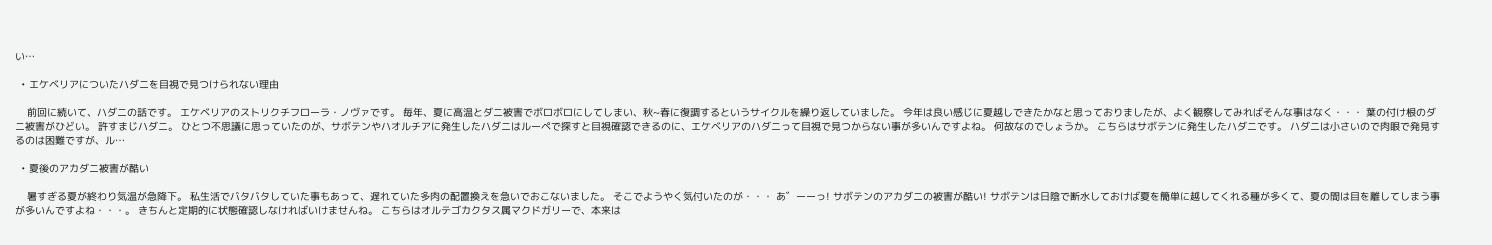い…

  • エケベリアについたハダニを目視で見つけられない理由

    前回に続いて、ハダニの話です。 エケベリアのストリクチフローラ・ノヴァです。 毎年、夏に高温とダニ被害でボロボロにしてしまい、秋~春に復調するというサイクルを繰り返していました。 今年は良い感じに夏越しできたかなと思っておりましたが、よく観察してみればそんな事はなく・・・ 葉の付け根のダニ被害がひどい。 許すまじハダニ。 ひとつ不思議に思っていたのが、サボテンやハオルチアに発生したハダニはルーペで探すと目視確認できるのに、エケベリアのハダニって目視で見つからない事が多いんですよね。 何故なのでしょうか。 こちらはサボテンに発生したハダニです。 ハダニは小さいので肉眼で発見するのは困難ですが、ル…

  • 夏後のアカダニ被害が酷い

    暑すぎる夏が終わり気温が急降下。 私生活でバタバタしていた事もあって、遅れていた多肉の配置換えを急いでおこないました。 そこでようやく気付いたのが・・・ あ゛ーーっ! サボテンのアカダニの被害が酷い! サボテンは日陰で断水しておけば夏を簡単に越してくれる種が多くて、夏の間は目を離してしまう事が多いんですよね・・・。 きちんと定期的に状態確認しなければいけませんね。 こちらはオルテゴカクタス属マクドガリーで、本来は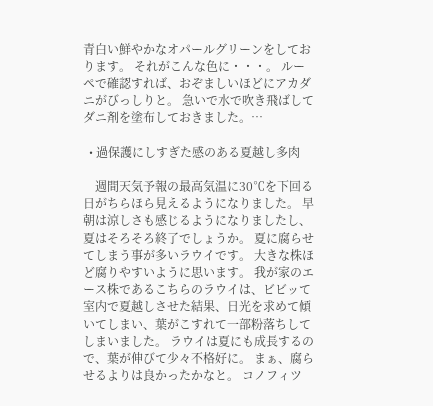青白い鮮やかなオパールグリーンをしております。 それがこんな色に・・・。 ルーペで確認すれば、おぞましいほどにアカダニがびっしりと。 急いで水で吹き飛ばしてダニ剤を塗布しておきました。…

  • 過保護にしすぎた感のある夏越し多肉

    週間天気予報の最高気温に30℃を下回る日がちらほら見えるようになりました。 早朝は涼しさも感じるようになりましたし、夏はそろそろ終了でしょうか。 夏に腐らせてしまう事が多いラウイです。 大きな株ほど腐りやすいように思います。 我が家のエース株であるこちらのラウイは、ビビッて室内で夏越しさせた結果、日光を求めて傾いてしまい、葉がこすれて一部粉落ちしてしまいました。 ラウイは夏にも成長するので、葉が伸びて少々不格好に。 まぁ、腐らせるよりは良かったかなと。 コノフィツ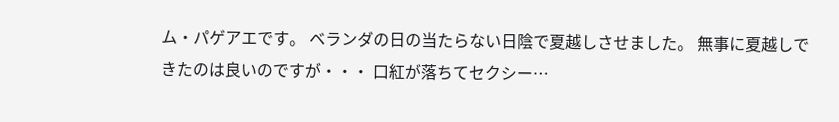ム・パゲアエです。 ベランダの日の当たらない日陰で夏越しさせました。 無事に夏越しできたのは良いのですが・・・ 口紅が落ちてセクシー…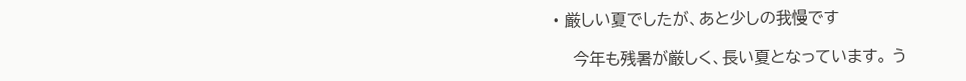• 厳しい夏でしたが、あと少しの我慢です

    今年も残暑が厳しく、長い夏となっています。 う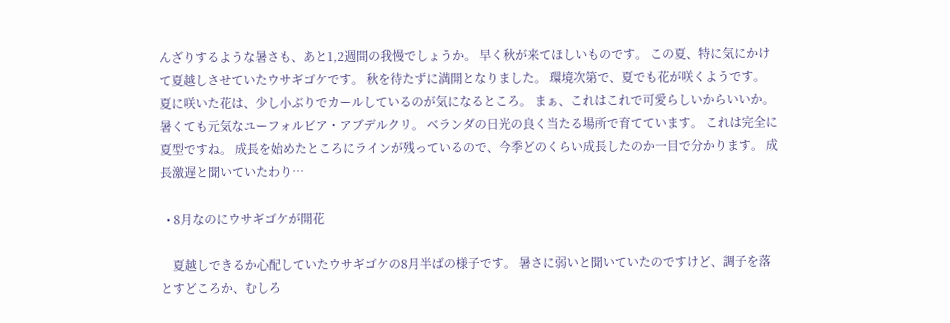んざりするような暑さも、あと1,2週間の我慢でしょうか。 早く秋が来てほしいものです。 この夏、特に気にかけて夏越しさせていたウサギゴケです。 秋を待たずに満開となりました。 環境次第で、夏でも花が咲くようです。 夏に咲いた花は、少し小ぶりでカールしているのが気になるところ。 まぁ、これはこれで可愛らしいからいいか。 暑くても元気なユーフォルビア・アブデルクリ。 ベランダの日光の良く当たる場所で育てています。 これは完全に夏型ですね。 成長を始めたところにラインが残っているので、今季どのくらい成長したのか一目で分かります。 成長激遅と聞いていたわり…

  • 8月なのにウサギゴケが開花

    夏越しできるか心配していたウサギゴケの8月半ばの様子です。 暑さに弱いと聞いていたのですけど、調子を落とすどころか、むしろ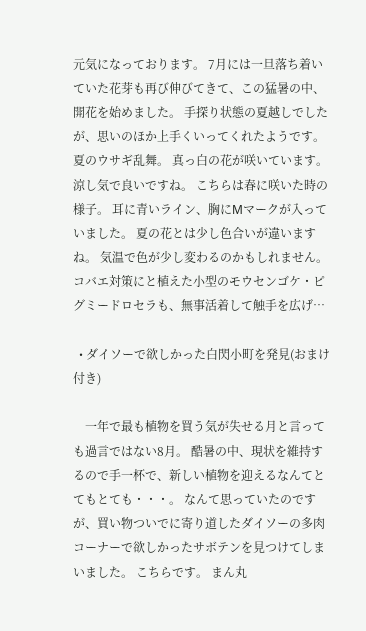元気になっております。 7月には一旦落ち着いていた花芽も再び伸びてきて、この猛暑の中、開花を始めました。 手探り状態の夏越しでしたが、思いのほか上手くいってくれたようです。 夏のウサギ乱舞。 真っ白の花が咲いています。 涼し気で良いですね。 こちらは春に咲いた時の様子。 耳に青いライン、胸にMマークが入っていました。 夏の花とは少し色合いが違いますね。 気温で色が少し変わるのかもしれません。 コバエ対策にと植えた小型のモウセンゴケ・ピグミードロセラも、無事活着して触手を広げ…

  • ダイソーで欲しかった白閃小町を発見(おまけ付き)

    一年で最も植物を買う気が失せる月と言っても過言ではない8月。 酷暑の中、現状を維持するので手一杯で、新しい植物を迎えるなんてとてもとても・・・。 なんて思っていたのですが、買い物ついでに寄り道したダイソーの多肉コーナーで欲しかったサボテンを見つけてしまいました。 こちらです。 まん丸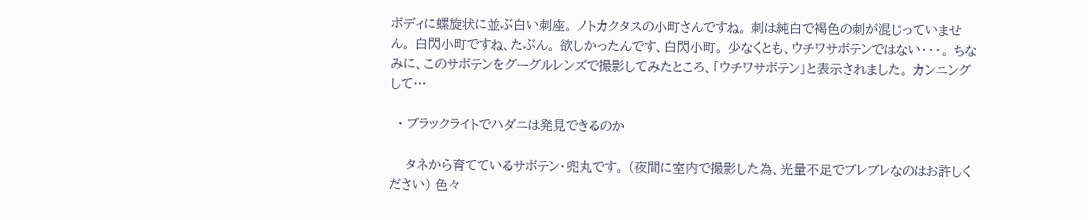ボディに螺旋状に並ぶ白い刺座。 ノトカクタスの小町さんですね。 刺は純白で褐色の刺が混じっていません。 白閃小町ですね、たぶん。 欲しかったんです、白閃小町。 少なくとも、ウチワサボテンではない・・・。 ちなみに、このサボテンをグーグルレンズで撮影してみたところ、「ウチワサボテン」と表示されました。 カンニングして…

  • ブラックライトでハダニは発見できるのか

    タネから育てているサボテン・兜丸です。 (夜間に室内で撮影した為、光量不足でブレブレなのはお許しください) 色々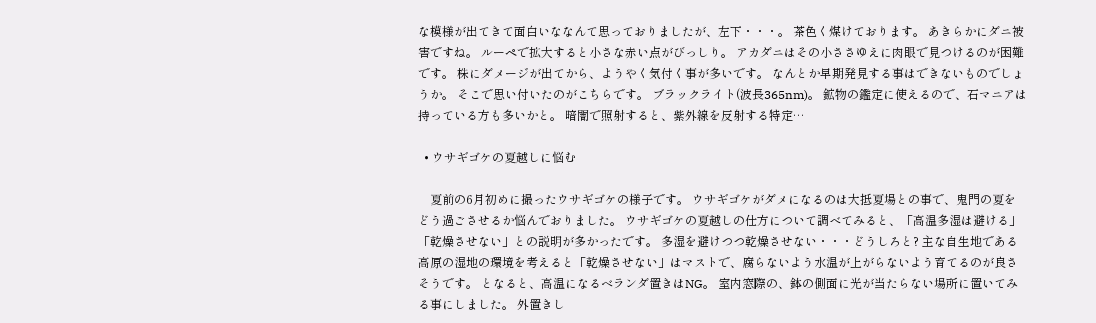な模様が出てきて面白いななんて思っておりましたが、左下・・・。 茶色く煤けております。 あきらかにダニ被害ですね。 ルーペで拡大すると小さな赤い点がびっしり。 アカダニはその小ささゆえに肉眼で見つけるのが困難です。 株にダメージが出てから、ようやく気付く事が多いです。 なんとか早期発見する事はできないものでしょうか。 そこで思い付いたのがこちらです。 ブラックライト(波長365nm)。 鉱物の鑑定に使えるので、石マニアは持っている方も多いかと。 暗闇で照射すると、紫外線を反射する特定…

  • ウサギゴケの夏越しに悩む

    夏前の6月初めに撮ったウサギゴケの様子です。 ウサギゴケがダメになるのは大抵夏場との事で、鬼門の夏をどう過ごさせるか悩んでおりました。 ウサギゴケの夏越しの仕方について調べてみると、「高温多湿は避ける」「乾燥させない」との説明が多かったです。 多湿を避けつつ乾燥させない・・・どうしろと? 主な自生地である高原の湿地の環境を考えると「乾燥させない」はマストで、腐らないよう水温が上がらないよう育てるのが良さそうです。 となると、高温になるベランダ置きはNG。 室内窓際の、鉢の側面に光が当たらない場所に置いてみる事にしました。 外置きし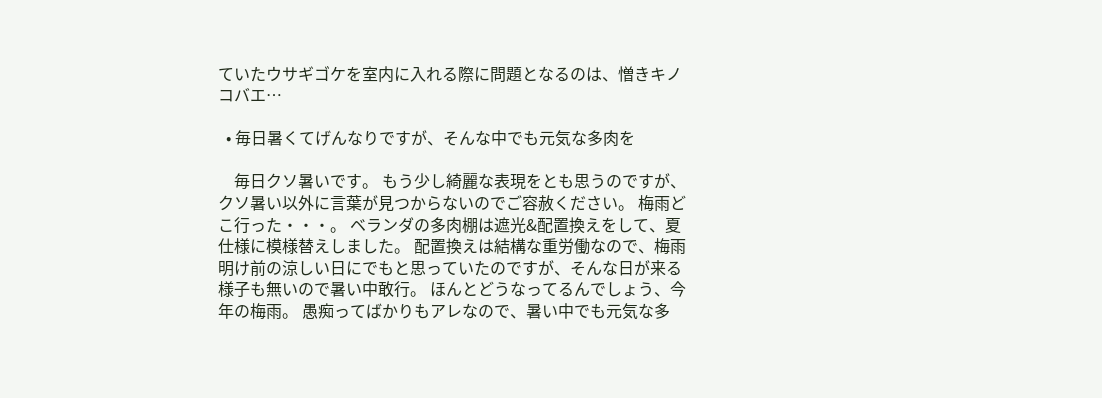ていたウサギゴケを室内に入れる際に問題となるのは、憎きキノコバエ…

  • 毎日暑くてげんなりですが、そんな中でも元気な多肉を

    毎日クソ暑いです。 もう少し綺麗な表現をとも思うのですが、クソ暑い以外に言葉が見つからないのでご容赦ください。 梅雨どこ行った・・・。 ベランダの多肉棚は遮光&配置換えをして、夏仕様に模様替えしました。 配置換えは結構な重労働なので、梅雨明け前の涼しい日にでもと思っていたのですが、そんな日が来る様子も無いので暑い中敢行。 ほんとどうなってるんでしょう、今年の梅雨。 愚痴ってばかりもアレなので、暑い中でも元気な多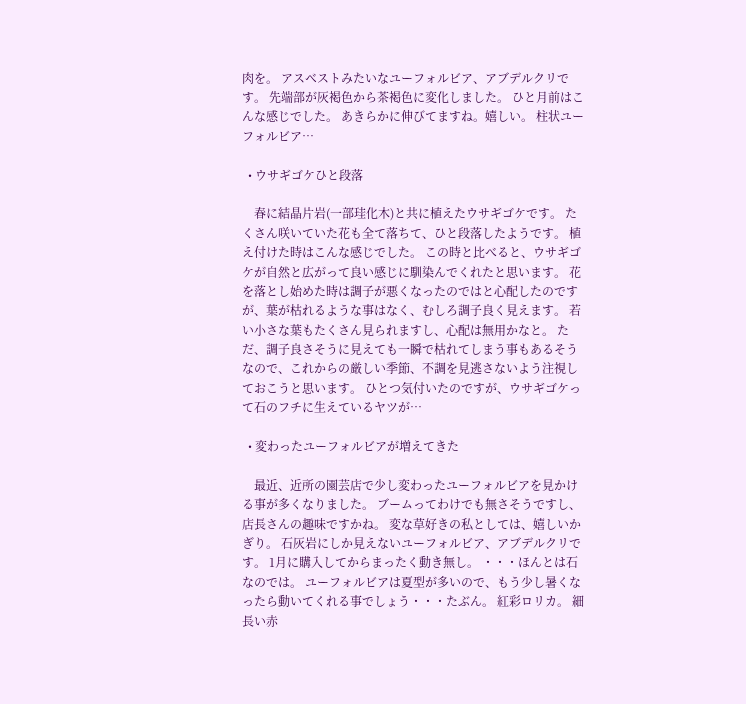肉を。 アスベストみたいなユーフォルビア、アブデルクリです。 先端部が灰褐色から茶褐色に変化しました。 ひと月前はこんな感じでした。 あきらかに伸びてますね。嬉しい。 柱状ユーフォルビア…

  • ウサギゴケひと段落

    春に結晶片岩(一部珪化木)と共に植えたウサギゴケです。 たくさん咲いていた花も全て落ちて、ひと段落したようです。 植え付けた時はこんな感じでした。 この時と比べると、ウサギゴケが自然と広がって良い感じに馴染んでくれたと思います。 花を落とし始めた時は調子が悪くなったのではと心配したのですが、葉が枯れるような事はなく、むしろ調子良く見えます。 若い小さな葉もたくさん見られますし、心配は無用かなと。 ただ、調子良さそうに見えても一瞬で枯れてしまう事もあるそうなので、これからの厳しい季節、不調を見逃さないよう注視しておこうと思います。 ひとつ気付いたのですが、ウサギゴケって石のフチに生えているヤツが…

  • 変わったユーフォルビアが増えてきた

    最近、近所の園芸店で少し変わったユーフォルビアを見かける事が多くなりました。 ブームってわけでも無さそうですし、店長さんの趣味ですかね。 変な草好きの私としては、嬉しいかぎり。 石灰岩にしか見えないユーフォルビア、アブデルクリです。 1月に購入してからまったく動き無し。 ・・・ほんとは石なのでは。 ユーフォルビアは夏型が多いので、もう少し暑くなったら動いてくれる事でしょう・・・たぶん。 紅彩ロリカ。 細長い赤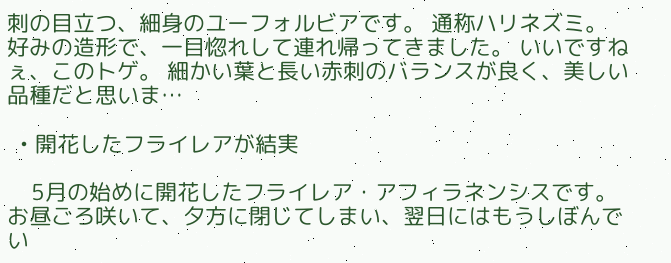刺の目立つ、細身のユーフォルビアです。 通称ハリネズミ。 好みの造形で、一目惚れして連れ帰ってきました。 いいですねぇ、このトゲ。 細かい葉と長い赤刺のバランスが良く、美しい品種だと思いま…

  • 開花したフライレアが結実

    5月の始めに開花したフライレア・アフィラネンシスです。 お昼ごろ咲いて、夕方に閉じてしまい、翌日にはもうしぼんでい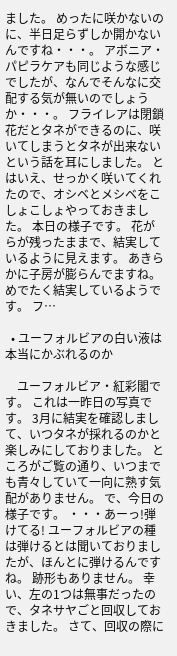ました。 めったに咲かないのに、半日足らずしか開かないんですね・・・。 アボニア・パピラケアも同じような感じでしたが、なんでそんなに交配する気が無いのでしょうか・・・。 フライレアは閉鎖花だとタネができるのに、咲いてしまうとタネが出来ないという話を耳にしました。 とはいえ、せっかく咲いてくれたので、オシベとメシベをこしょこしょやっておきました。 本日の様子です。 花がらが残ったままで、結実しているように見えます。 あきらかに子房が膨らんでますね。 めでたく結実しているようです。 フ…

  • ユーフォルビアの白い液は本当にかぶれるのか

    ユーフォルビア・紅彩閣です。 これは一昨日の写真です。 3月に結実を確認しまして、いつタネが採れるのかと楽しみにしておりました。 ところがご覧の通り、いつまでも青々していて一向に熟す気配がありません。 で、今日の様子です。 ・・・あーっ!弾けてる! ユーフォルビアの種は弾けるとは聞いておりましたが、ほんとに弾けるんですね。 跡形もありません。 幸い、左の1つは無事だったので、タネサヤごと回収しておきました。 さて、回収の際に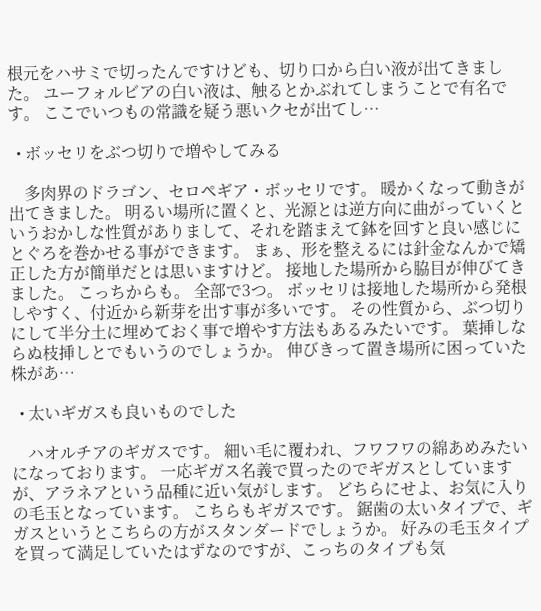根元をハサミで切ったんですけども、切り口から白い液が出てきました。 ユーフォルビアの白い液は、触るとかぶれてしまうことで有名です。 ここでいつもの常識を疑う悪いクセが出てし…

  • ボッセリをぶつ切りで増やしてみる

    多肉界のドラゴン、セロペギア・ボッセリです。 暖かくなって動きが出てきました。 明るい場所に置くと、光源とは逆方向に曲がっていくというおかしな性質がありまして、それを踏まえて鉢を回すと良い感じにとぐろを巻かせる事ができます。 まぁ、形を整えるには針金なんかで矯正した方が簡単だとは思いますけど。 接地した場所から脇目が伸びてきました。 こっちからも。 全部で3つ。 ボッセリは接地した場所から発根しやすく、付近から新芽を出す事が多いです。 その性質から、ぶつ切りにして半分土に埋めておく事で増やす方法もあるみたいです。 葉挿しならぬ枝挿しとでもいうのでしょうか。 伸びきって置き場所に困っていた株があ…

  • 太いギガスも良いものでした

    ハオルチアのギガスです。 細い毛に覆われ、フワフワの綿あめみたいになっております。 一応ギガス名義で買ったのでギガスとしていますが、アラネアという品種に近い気がします。 どちらにせよ、お気に入りの毛玉となっています。 こちらもギガスです。 鋸歯の太いタイプで、ギガスというとこちらの方がスタンダードでしょうか。 好みの毛玉タイプを買って満足していたはずなのですが、こっちのタイプも気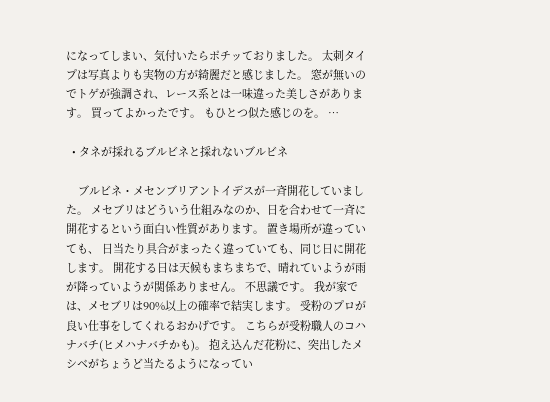になってしまい、気付いたらポチッておりました。 太刺タイプは写真よりも実物の方が綺麗だと感じました。 窓が無いのでトゲが強調され、レース系とは一味違った美しさがあります。 買ってよかったです。 もひとつ似た感じのを。 …

  • タネが採れるブルビネと採れないブルビネ

    ブルビネ・メセンブリアントイデスが一斉開花していました。 メセブリはどういう仕組みなのか、日を合わせて一斉に開花するという面白い性質があります。 置き場所が違っていても、 日当たり具合がまったく違っていても、同じ日に開花します。 開花する日は天候もまちまちで、晴れていようが雨が降っていようが関係ありません。 不思議です。 我が家では、メセブリは90%以上の確率で結実します。 受粉のプロが良い仕事をしてくれるおかげです。 こちらが受粉職人のコハナバチ(ヒメハナバチかも)。 抱え込んだ花粉に、突出したメシベがちょうど当たるようになってい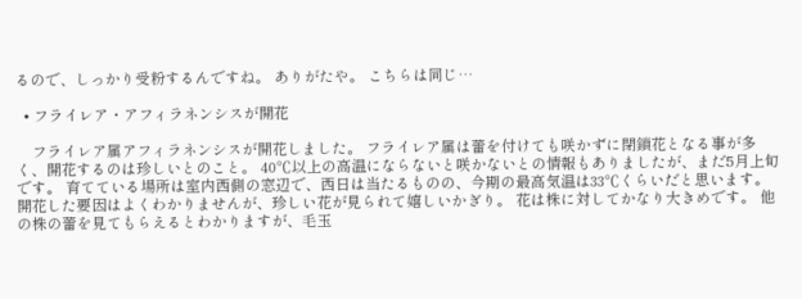るので、しっかり受粉するんですね。 ありがたや。 こちらは同じ…

  • フライレア・アフィラネンシスが開花

    フライレア属アフィラネンシスが開花しました。 フライレア属は蕾を付けても咲かずに閉鎖花となる事が多く、開花するのは珍しいとのこと。 40℃以上の高温にならないと咲かないとの情報もありましたが、まだ5月上旬です。 育てている場所は室内西側の窓辺で、西日は当たるものの、今期の最高気温は33℃くらいだと思います。 開花した要因はよくわかりませんが、珍しい花が見られて嬉しいかぎり。 花は株に対してかなり大きめです。 他の株の蕾を見てもらえるとわかりますが、毛玉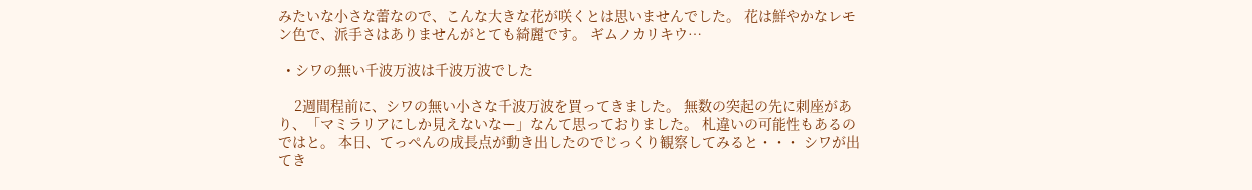みたいな小さな蕾なので、こんな大きな花が咲くとは思いませんでした。 花は鮮やかなレモン色で、派手さはありませんがとても綺麗です。 ギムノカリキウ…

  • シワの無い千波万波は千波万波でした

    2週間程前に、シワの無い小さな千波万波を買ってきました。 無数の突起の先に刺座があり、「マミラリアにしか見えないなー」なんて思っておりました。 札違いの可能性もあるのではと。 本日、てっぺんの成長点が動き出したのでじっくり観察してみると・・・ シワが出てき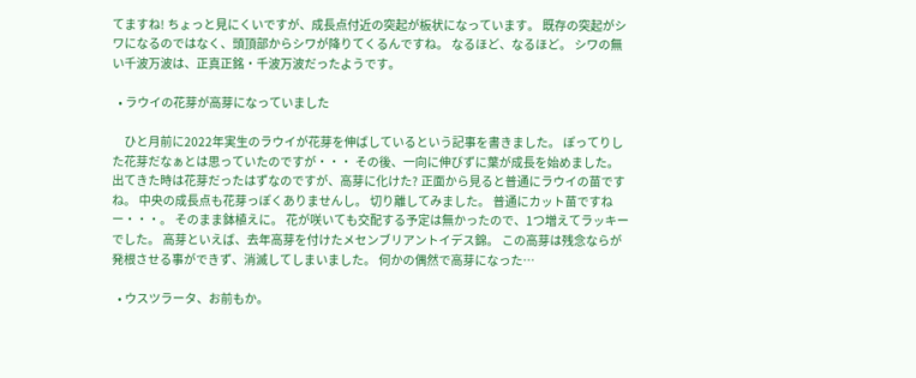てますね! ちょっと見にくいですが、成長点付近の突起が板状になっています。 既存の突起がシワになるのではなく、頭頂部からシワが降りてくるんですね。 なるほど、なるほど。 シワの無い千波万波は、正真正銘・千波万波だったようです。

  • ラウイの花芽が高芽になっていました

    ひと月前に2022年実生のラウイが花芽を伸ばしているという記事を書きました。 ぽってりした花芽だなぁとは思っていたのですが・・・ その後、一向に伸びずに葉が成長を始めました。 出てきた時は花芽だったはずなのですが、高芽に化けた? 正面から見ると普通にラウイの苗ですね。 中央の成長点も花芽っぽくありませんし。 切り離してみました。 普通にカット苗ですねー・・・。 そのまま鉢植えに。 花が咲いても交配する予定は無かったので、1つ増えてラッキーでした。 高芽といえば、去年高芽を付けたメセンブリアントイデス錦。 この高芽は残念ならが発根させる事ができず、消滅してしまいました。 何かの偶然で高芽になった…

  • ウスツラータ、お前もか。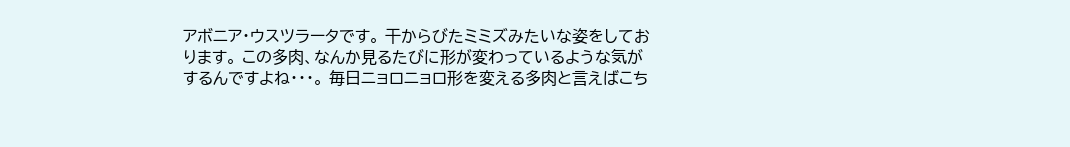アボニア・ウスツラータです。 干からびたミミズみたいな姿をしております。 この多肉、なんか見るたびに形が変わっているような気がするんですよね・・・。 毎日ニョロニョロ形を変える多肉と言えばこち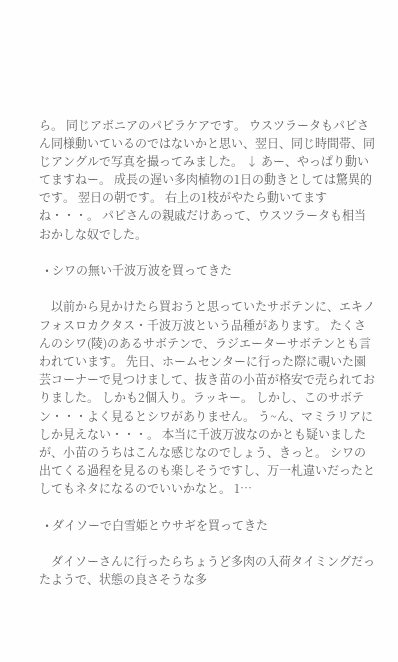ら。 同じアボニアのパピラケアです。 ウスツラータもパピさん同様動いているのではないかと思い、翌日、同じ時間帯、同じアングルで写真を撮ってみました。 ↓ あー、やっぱり動いてますねー。 成長の遅い多肉植物の1日の動きとしては驚異的です。 翌日の朝です。 右上の1枝がやたら動いてますね・・・。 パピさんの親戚だけあって、ウスツラータも相当おかしな奴でした。

  • シワの無い千波万波を買ってきた

    以前から見かけたら買おうと思っていたサボテンに、エキノフォスロカクタス・千波万波という品種があります。 たくさんのシワ(陵)のあるサボテンで、ラジエーターサボテンとも言われています。 先日、ホームセンターに行った際に覗いた園芸コーナーで見つけまして、抜き苗の小苗が格安で売られておりました。 しかも2個入り。ラッキー。 しかし、このサボテン・・・よく見るとシワがありません。 う~ん、マミラリアにしか見えない・・・。 本当に千波万波なのかとも疑いましたが、小苗のうちはこんな感じなのでしょう、きっと。 シワの出てくる過程を見るのも楽しそうですし、万一札違いだったとしてもネタになるのでいいかなと。 1…

  • ダイソーで白雪姫とウサギを買ってきた

    ダイソーさんに行ったらちょうど多肉の入荷タイミングだったようで、状態の良さそうな多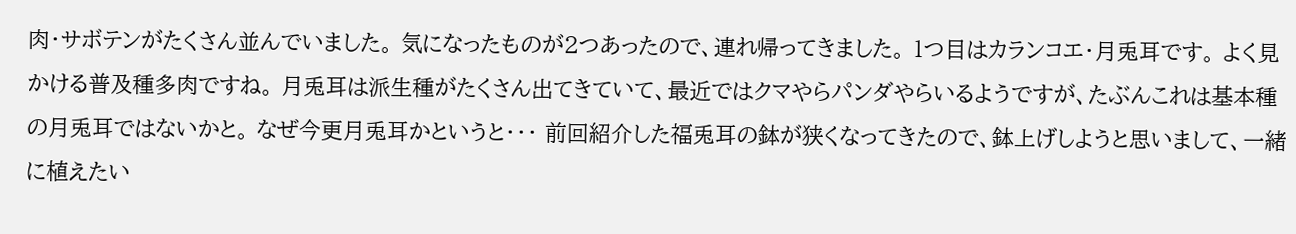肉・サボテンがたくさん並んでいました。 気になったものが2つあったので、連れ帰ってきました。 1つ目はカランコエ・月兎耳です。 よく見かける普及種多肉ですね。 月兎耳は派生種がたくさん出てきていて、最近ではクマやらパンダやらいるようですが、たぶんこれは基本種の月兎耳ではないかと。 なぜ今更月兎耳かというと・・・ 前回紹介した福兎耳の鉢が狭くなってきたので、鉢上げしようと思いまして、一緒に植えたい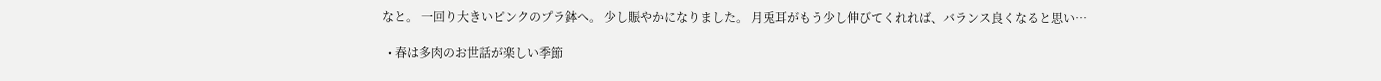なと。 一回り大きいピンクのプラ鉢へ。 少し賑やかになりました。 月兎耳がもう少し伸びてくれれば、バランス良くなると思い…

  • 春は多肉のお世話が楽しい季節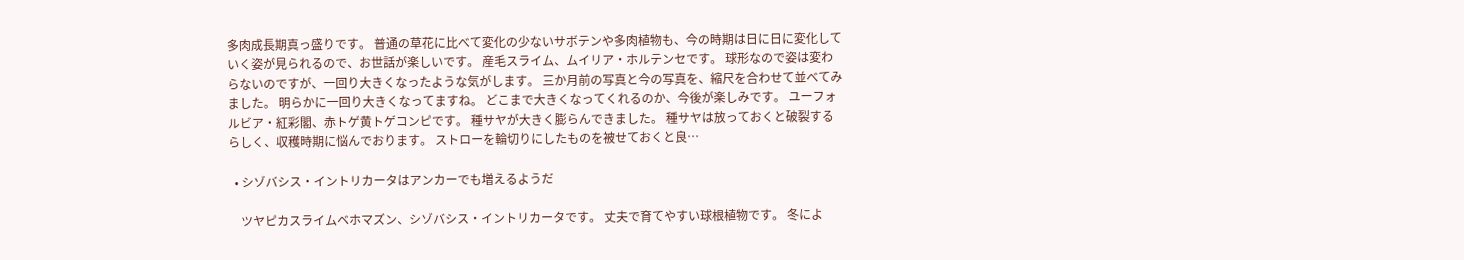多肉成長期真っ盛りです。 普通の草花に比べて変化の少ないサボテンや多肉植物も、今の時期は日に日に変化していく姿が見られるので、お世話が楽しいです。 産毛スライム、ムイリア・ホルテンセです。 球形なので姿は変わらないのですが、一回り大きくなったような気がします。 三か月前の写真と今の写真を、縮尺を合わせて並べてみました。 明らかに一回り大きくなってますね。 どこまで大きくなってくれるのか、今後が楽しみです。 ユーフォルビア・紅彩閣、赤トゲ黄トゲコンピです。 種サヤが大きく膨らんできました。 種サヤは放っておくと破裂するらしく、収穫時期に悩んでおります。 ストローを輪切りにしたものを被せておくと良…

  • シゾバシス・イントリカータはアンカーでも増えるようだ

    ツヤピカスライムベホマズン、シゾバシス・イントリカータです。 丈夫で育てやすい球根植物です。 冬によ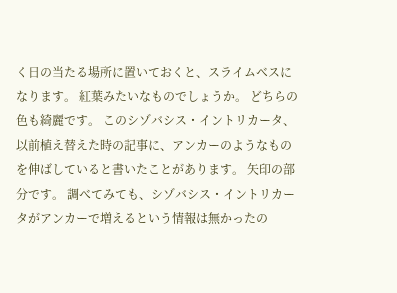く日の当たる場所に置いておくと、スライムベスになります。 紅葉みたいなものでしょうか。 どちらの色も綺麗です。 このシゾバシス・イントリカータ、以前植え替えた時の記事に、アンカーのようなものを伸ばしていると書いたことがあります。 矢印の部分です。 調べてみても、シゾバシス・イントリカータがアンカーで増えるという情報は無かったの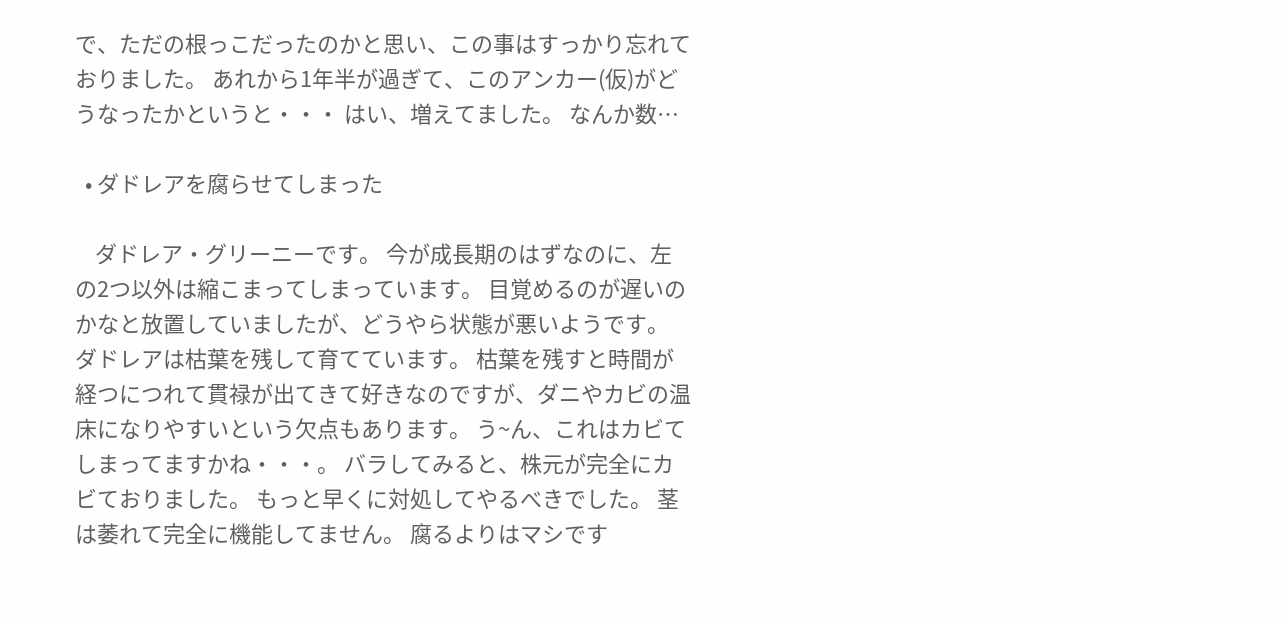で、ただの根っこだったのかと思い、この事はすっかり忘れておりました。 あれから1年半が過ぎて、このアンカー(仮)がどうなったかというと・・・ はい、増えてました。 なんか数…

  • ダドレアを腐らせてしまった

    ダドレア・グリーニーです。 今が成長期のはずなのに、左の2つ以外は縮こまってしまっています。 目覚めるのが遅いのかなと放置していましたが、どうやら状態が悪いようです。 ダドレアは枯葉を残して育てています。 枯葉を残すと時間が経つにつれて貫禄が出てきて好きなのですが、ダニやカビの温床になりやすいという欠点もあります。 う~ん、これはカビてしまってますかね・・・。 バラしてみると、株元が完全にカビておりました。 もっと早くに対処してやるべきでした。 茎は萎れて完全に機能してません。 腐るよりはマシです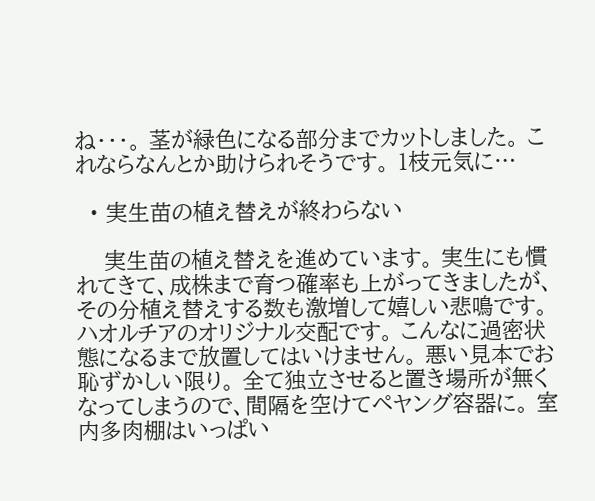ね・・・。 茎が緑色になる部分までカットしました。 これならなんとか助けられそうです。 1枝元気に…

  • 実生苗の植え替えが終わらない

    実生苗の植え替えを進めています。 実生にも慣れてきて、成株まで育つ確率も上がってきましたが、その分植え替えする数も激増して嬉しい悲鳴です。 ハオルチアのオリジナル交配です。 こんなに過密状態になるまで放置してはいけません。 悪い見本でお恥ずかしい限り。 全て独立させると置き場所が無くなってしまうので、間隔を空けてペヤング容器に。 室内多肉棚はいっぱい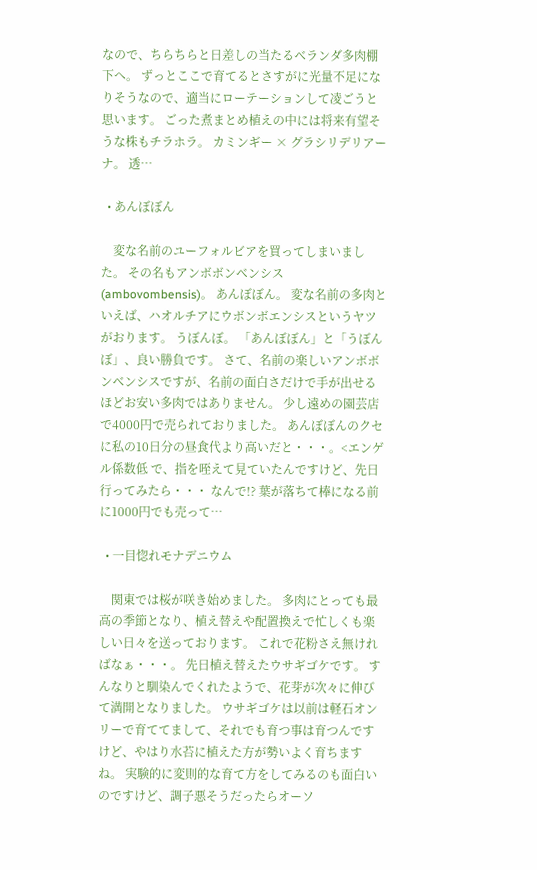なので、ちらちらと日差しの当たるベランダ多肉棚下へ。 ずっとここで育てるとさすがに光量不足になりそうなので、適当にローテーションして凌ごうと思います。 ごった煮まとめ植えの中には将来有望そうな株もチラホラ。 カミンギー × グラシリデリアーナ。 透…

  • あんぼぼん

    変な名前のユーフォルビアを買ってしまいました。 その名もアンボボンベンシス(ambovombensis)。 あんぼぼん。 変な名前の多肉といえば、ハオルチアにウボンボエンシスというヤツがおります。 うぼんぼ。 「あんぼぼん」と「うぼんぼ」、良い勝負です。 さて、名前の楽しいアンボボンベンシスですが、名前の面白さだけで手が出せるほどお安い多肉ではありません。 少し遠めの園芸店で4000円で売られておりました。 あんぼぼんのクセに私の10日分の昼食代より高いだと・・・。<エンゲル係数低 で、指を咥えて見ていたんですけど、先日行ってみたら・・・ なんで!? 葉が落ちて棒になる前に1000円でも売って…

  • 一目惚れモナデニウム

    関東では桜が咲き始めました。 多肉にとっても最高の季節となり、植え替えや配置換えで忙しくも楽しい日々を送っております。 これで花粉さえ無ければなぁ・・・。 先日植え替えたウサギゴケです。 すんなりと馴染んでくれたようで、花芽が次々に伸びて満開となりました。 ウサギゴケは以前は軽石オンリーで育ててまして、それでも育つ事は育つんですけど、やはり水苔に植えた方が勢いよく育ちますね。 実験的に変則的な育て方をしてみるのも面白いのですけど、調子悪そうだったらオーソ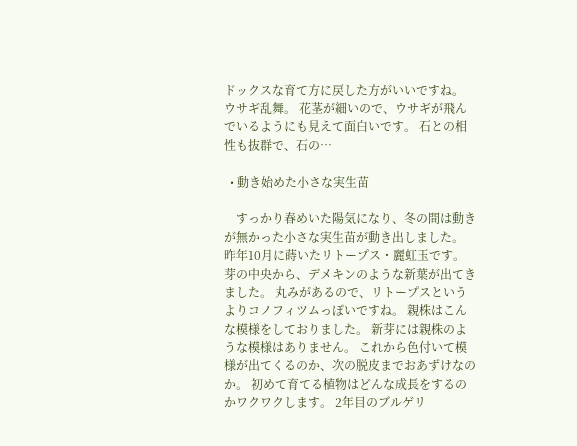ドックスな育て方に戻した方がいいですね。 ウサギ乱舞。 花茎が細いので、ウサギが飛んでいるようにも見えて面白いです。 石との相性も抜群で、石の…

  • 動き始めた小さな実生苗

    すっかり春めいた陽気になり、冬の間は動きが無かった小さな実生苗が動き出しました。 昨年10月に蒔いたリトープス・麗虹玉です。 芽の中央から、デメキンのような新葉が出てきました。 丸みがあるので、リトープスというよりコノフィツムっぽいですね。 親株はこんな模様をしておりました。 新芽には親株のような模様はありません。 これから色付いて模様が出てくるのか、次の脱皮までおあずけなのか。 初めて育てる植物はどんな成長をするのかワクワクします。 2年目のブルゲリ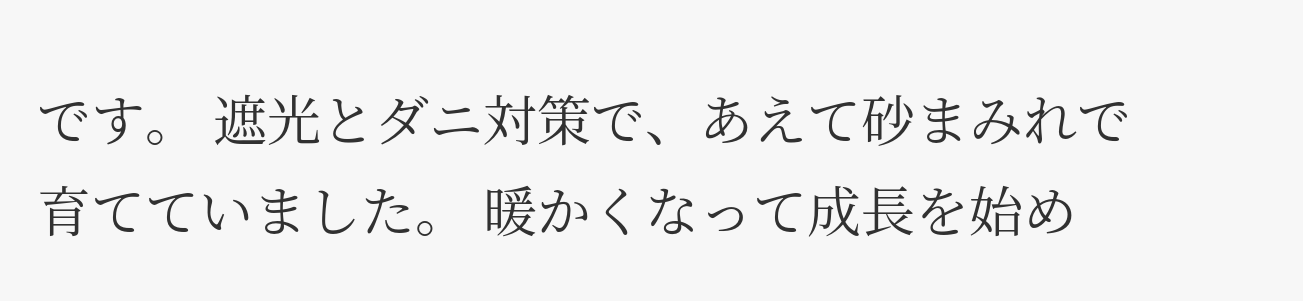です。 遮光とダニ対策で、あえて砂まみれで育てていました。 暖かくなって成長を始め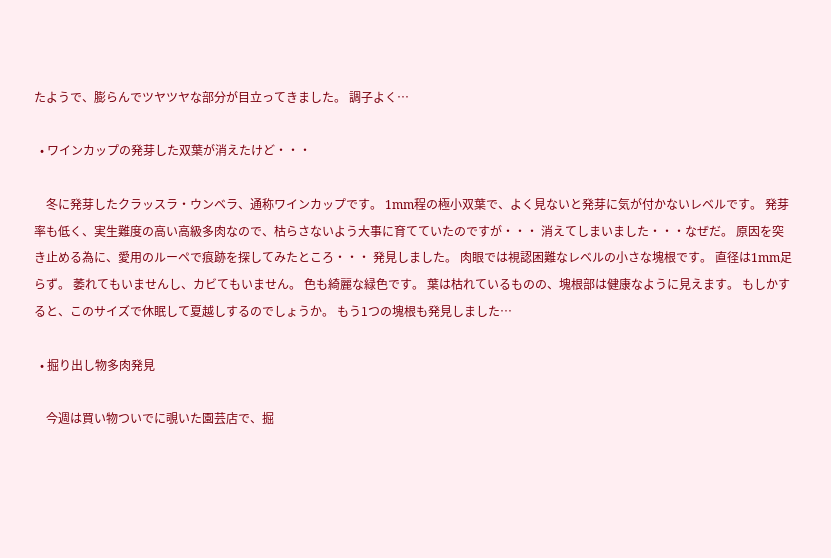たようで、膨らんでツヤツヤな部分が目立ってきました。 調子よく…

  • ワインカップの発芽した双葉が消えたけど・・・

    冬に発芽したクラッスラ・ウンベラ、通称ワインカップです。 1mm程の極小双葉で、よく見ないと発芽に気が付かないレベルです。 発芽率も低く、実生難度の高い高級多肉なので、枯らさないよう大事に育てていたのですが・・・ 消えてしまいました・・・なぜだ。 原因を突き止める為に、愛用のルーペで痕跡を探してみたところ・・・ 発見しました。 肉眼では視認困難なレベルの小さな塊根です。 直径は1mm足らず。 萎れてもいませんし、カビてもいません。 色も綺麗な緑色です。 葉は枯れているものの、塊根部は健康なように見えます。 もしかすると、このサイズで休眠して夏越しするのでしょうか。 もう1つの塊根も発見しました…

  • 掘り出し物多肉発見

    今週は買い物ついでに覗いた園芸店で、掘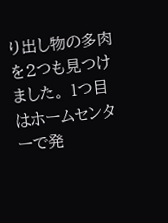り出し物の多肉を2つも見つけました。 1つ目はホームセンターで発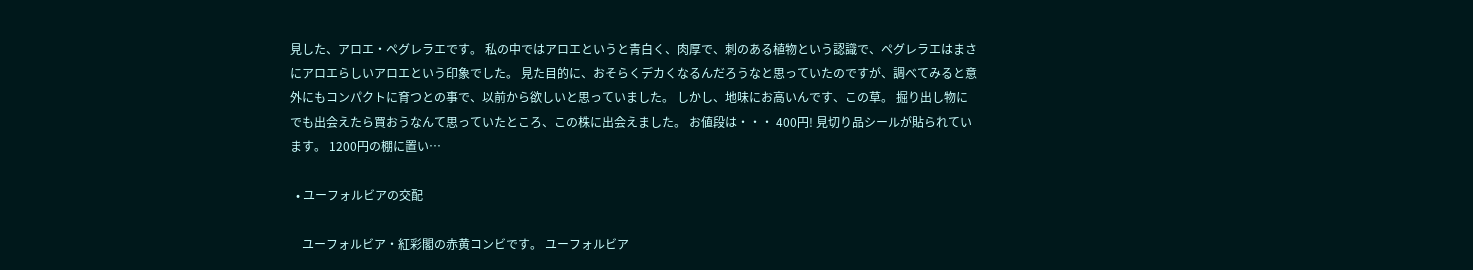見した、アロエ・ペグレラエです。 私の中ではアロエというと青白く、肉厚で、刺のある植物という認識で、ペグレラエはまさにアロエらしいアロエという印象でした。 見た目的に、おそらくデカくなるんだろうなと思っていたのですが、調べてみると意外にもコンパクトに育つとの事で、以前から欲しいと思っていました。 しかし、地味にお高いんです、この草。 掘り出し物にでも出会えたら買おうなんて思っていたところ、この株に出会えました。 お値段は・・・ 400円! 見切り品シールが貼られています。 1200円の棚に置い…

  • ユーフォルビアの交配

    ユーフォルビア・紅彩閣の赤黄コンビです。 ユーフォルビア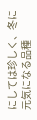にしては珍しく、冬に元気になる品種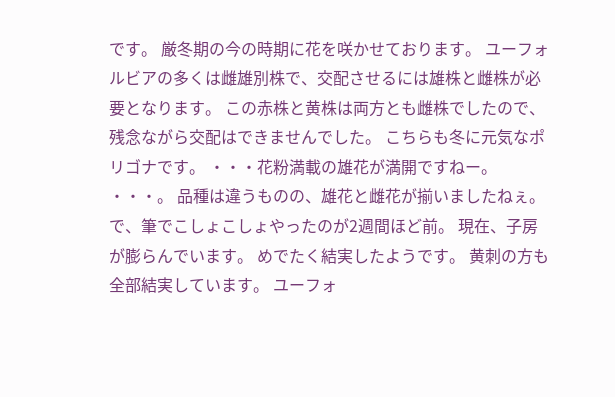です。 厳冬期の今の時期に花を咲かせております。 ユーフォルビアの多くは雌雄別株で、交配させるには雄株と雌株が必要となります。 この赤株と黄株は両方とも雌株でしたので、残念ながら交配はできませんでした。 こちらも冬に元気なポリゴナです。 ・・・花粉満載の雄花が満開ですねー。 ・・・。 品種は違うものの、雄花と雌花が揃いましたねぇ。 で、筆でこしょこしょやったのが2週間ほど前。 現在、子房が膨らんでいます。 めでたく結実したようです。 黄刺の方も全部結実しています。 ユーフォ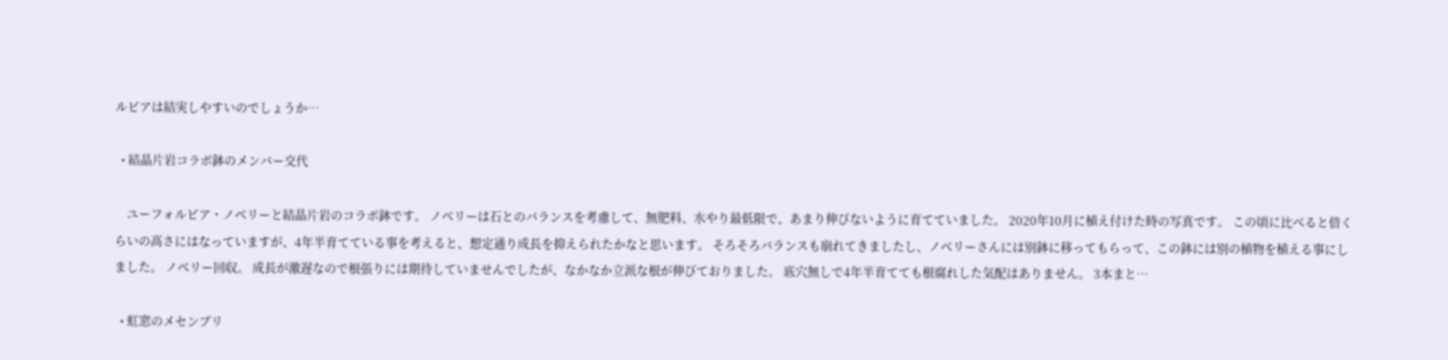ルビアは結実しやすいのでしょうか…

  • 結晶片岩コラボ鉢のメンバー交代

    ユーフォルビア・ノベリーと結晶片岩のコラボ鉢です。 ノベリーは石とのバランスを考慮して、無肥料、水やり最低限で、あまり伸びないように育てていました。 2020年10月に植え付けた時の写真です。 この頃に比べると倍くらいの高さにはなっていますが、4年半育てている事を考えると、想定通り成長を抑えられたかなと思います。 そろそろバランスも崩れてきましたし、ノベリーさんには別鉢に移ってもらって、この鉢には別の植物を植える事にしました。 ノベリー回収。 成長が激遅なので根張りには期待していませんでしたが、なかなか立派な根が伸びておりました。 底穴無しで4年半育てても根腐れした気配はありません。 3本まと…

  • 虹窓のメセンブリ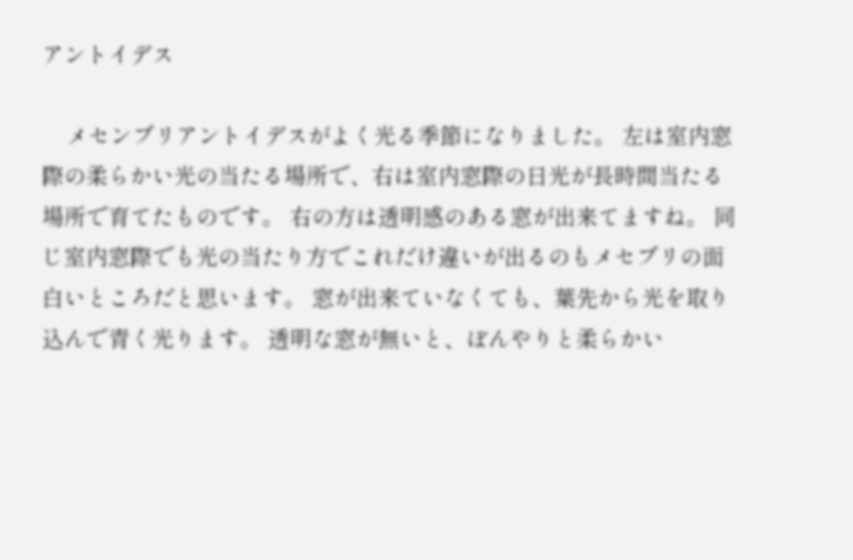アントイデス

    メセンブリアントイデスがよく光る季節になりました。 左は室内窓際の柔らかい光の当たる場所で、右は室内窓際の日光が長時間当たる場所で育てたものです。 右の方は透明感のある窓が出来てますね。 同じ室内窓際でも光の当たり方でこれだけ違いが出るのもメセブリの面白いところだと思います。 窓が出来ていなくても、葉先から光を取り込んで青く光ります。 透明な窓が無いと、ぼんやりと柔らかい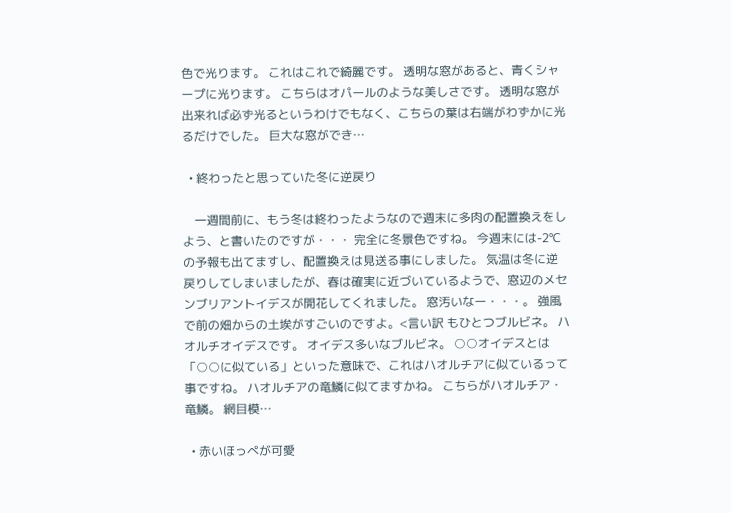色で光ります。 これはこれで綺麗です。 透明な窓があると、青くシャープに光ります。 こちらはオパールのような美しさです。 透明な窓が出来れば必ず光るというわけでもなく、こちらの葉は右端がわずかに光るだけでした。 巨大な窓ができ…

  • 終わったと思っていた冬に逆戻り

    一週間前に、もう冬は終わったようなので週末に多肉の配置換えをしよう、と書いたのですが・・・ 完全に冬景色ですね。 今週末には-2℃の予報も出てますし、配置換えは見送る事にしました。 気温は冬に逆戻りしてしまいましたが、春は確実に近づいているようで、窓辺のメセンブリアントイデスが開花してくれました。 窓汚いなー・・・。 強風で前の畑からの土埃がすごいのですよ。<言い訳 もひとつブルビネ。 ハオルチオイデスです。 オイデス多いなブルビネ。 ○○オイデスとは「○○に似ている」といった意味で、これはハオルチアに似ているって事ですね。 ハオルチアの竜鱗に似てますかね。 こちらがハオルチア・竜鱗。 網目模…

  • 赤いほっぺが可愛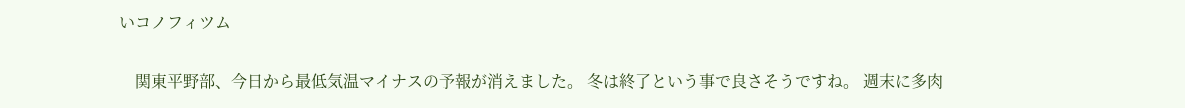いコノフィツム

    関東平野部、今日から最低気温マイナスの予報が消えました。 冬は終了という事で良さそうですね。 週末に多肉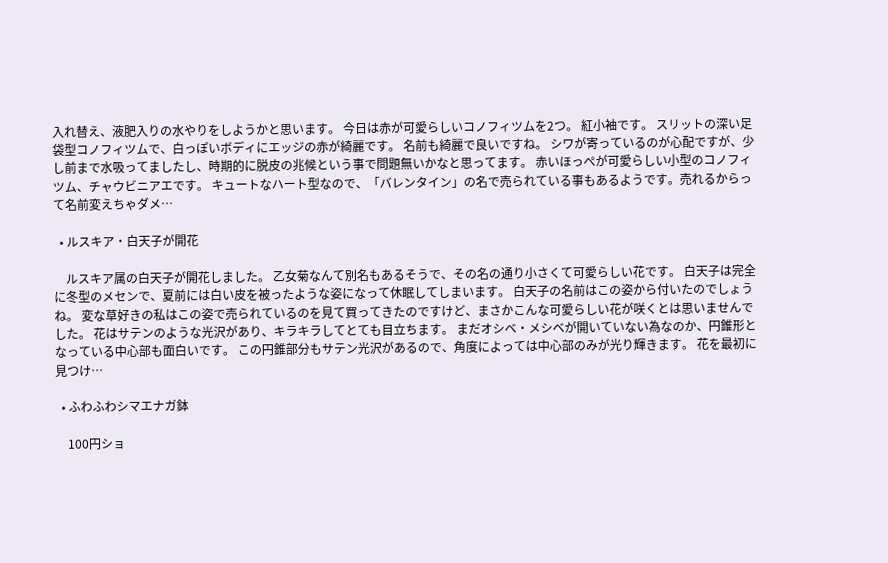入れ替え、液肥入りの水やりをしようかと思います。 今日は赤が可愛らしいコノフィツムを2つ。 紅小袖です。 スリットの深い足袋型コノフィツムで、白っぽいボディにエッジの赤が綺麗です。 名前も綺麗で良いですね。 シワが寄っているのが心配ですが、少し前まで水吸ってましたし、時期的に脱皮の兆候という事で問題無いかなと思ってます。 赤いほっぺが可愛らしい小型のコノフィツム、チャウビニアエです。 キュートなハート型なので、「バレンタイン」の名で売られている事もあるようです。売れるからって名前変えちゃダメ…

  • ルスキア・白天子が開花

    ルスキア属の白天子が開花しました。 乙女菊なんて別名もあるそうで、その名の通り小さくて可愛らしい花です。 白天子は完全に冬型のメセンで、夏前には白い皮を被ったような姿になって休眠してしまいます。 白天子の名前はこの姿から付いたのでしょうね。 変な草好きの私はこの姿で売られているのを見て買ってきたのですけど、まさかこんな可愛らしい花が咲くとは思いませんでした。 花はサテンのような光沢があり、キラキラしてとても目立ちます。 まだオシベ・メシベが開いていない為なのか、円錐形となっている中心部も面白いです。 この円錐部分もサテン光沢があるので、角度によっては中心部のみが光り輝きます。 花を最初に見つけ…

  • ふわふわシマエナガ鉢

    100円ショ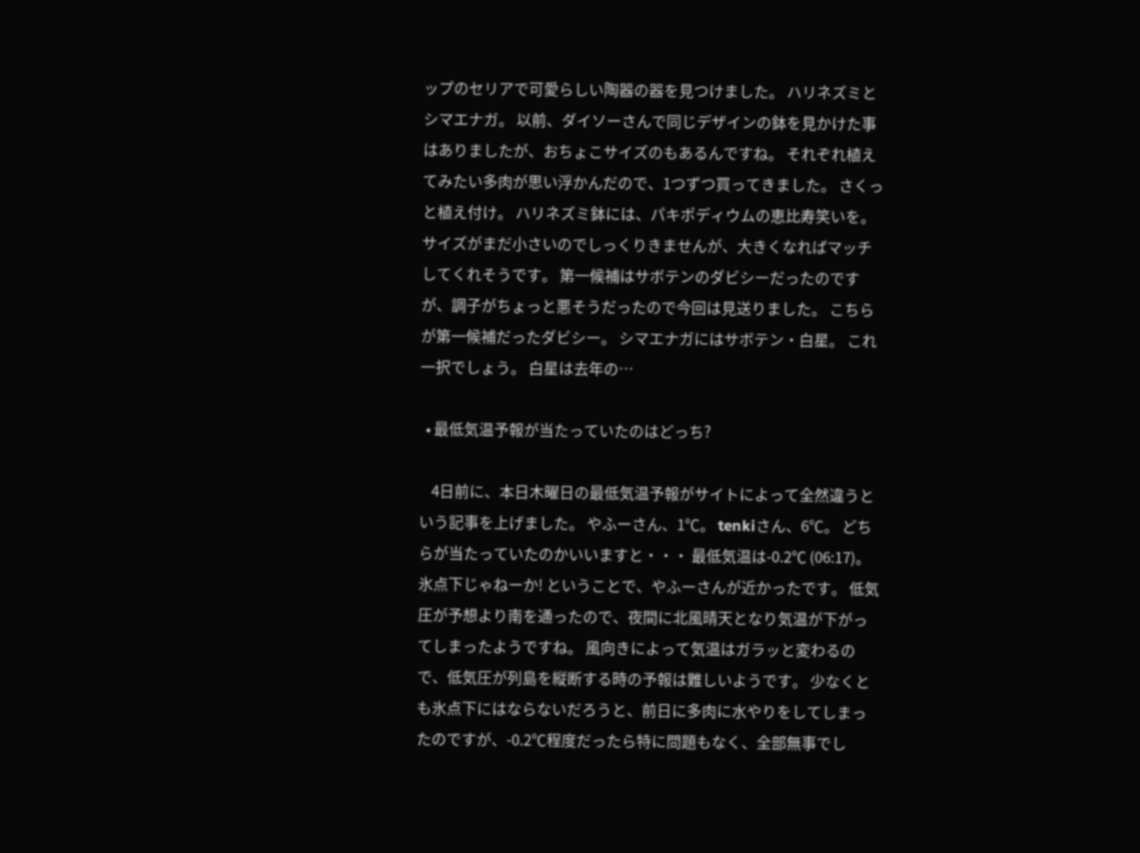ップのセリアで可愛らしい陶器の器を見つけました。 ハリネズミとシマエナガ。 以前、ダイソーさんで同じデザインの鉢を見かけた事はありましたが、おちょこサイズのもあるんですね。 それぞれ植えてみたい多肉が思い浮かんだので、1つずつ買ってきました。 さくっと植え付け。 ハリネズミ鉢には、パキポディウムの恵比寿笑いを。 サイズがまだ小さいのでしっくりきませんが、大きくなればマッチしてくれそうです。 第一候補はサボテンのダビシーだったのですが、調子がちょっと悪そうだったので今回は見送りました。 こちらが第一候補だったダビシー。 シマエナガにはサボテン・白星。 これ一択でしょう。 白星は去年の…

  • 最低気温予報が当たっていたのはどっち?

    4日前に、本日木曜日の最低気温予報がサイトによって全然違うという記事を上げました。 やふーさん、1℃。 tenkiさん、6℃。 どちらが当たっていたのかいいますと・・・ 最低気温は-0.2℃ (06:17)。 氷点下じゃねーか! ということで、やふーさんが近かったです。 低気圧が予想より南を通ったので、夜間に北風晴天となり気温が下がってしまったようですね。 風向きによって気温はガラッと変わるので、低気圧が列島を縦断する時の予報は難しいようです。 少なくとも氷点下にはならないだろうと、前日に多肉に水やりをしてしまったのですが、-0.2℃程度だったら特に問題もなく、全部無事でし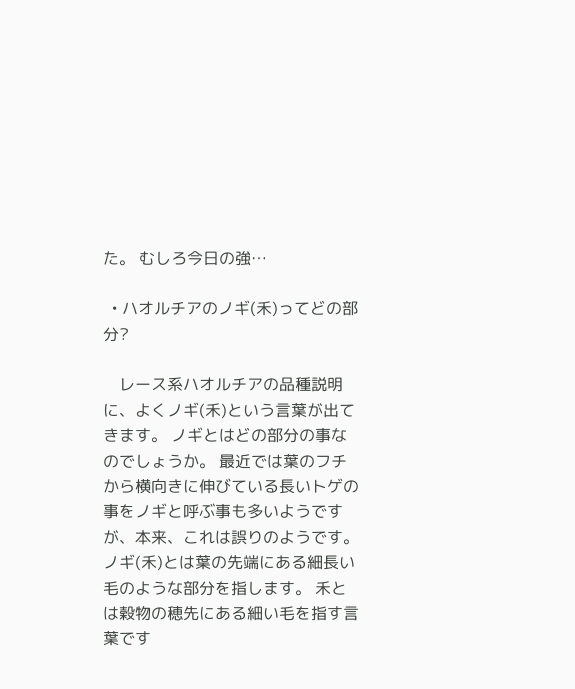た。 むしろ今日の強…

  • ハオルチアのノギ(禾)ってどの部分?

    レース系ハオルチアの品種説明に、よくノギ(禾)という言葉が出てきます。 ノギとはどの部分の事なのでしょうか。 最近では葉のフチから横向きに伸びている長いトゲの事をノギと呼ぶ事も多いようですが、本来、これは誤りのようです。 ノギ(禾)とは葉の先端にある細長い毛のような部分を指します。 禾とは穀物の穂先にある細い毛を指す言葉です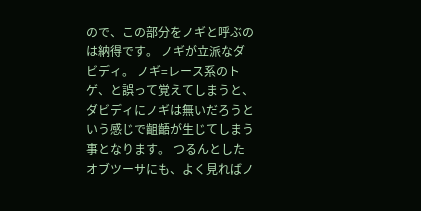ので、この部分をノギと呼ぶのは納得です。 ノギが立派なダビディ。 ノギ=レース系のトゲ、と誤って覚えてしまうと、ダビディにノギは無いだろうという感じで齟齬が生じてしまう事となります。 つるんとしたオブツーサにも、よく見ればノ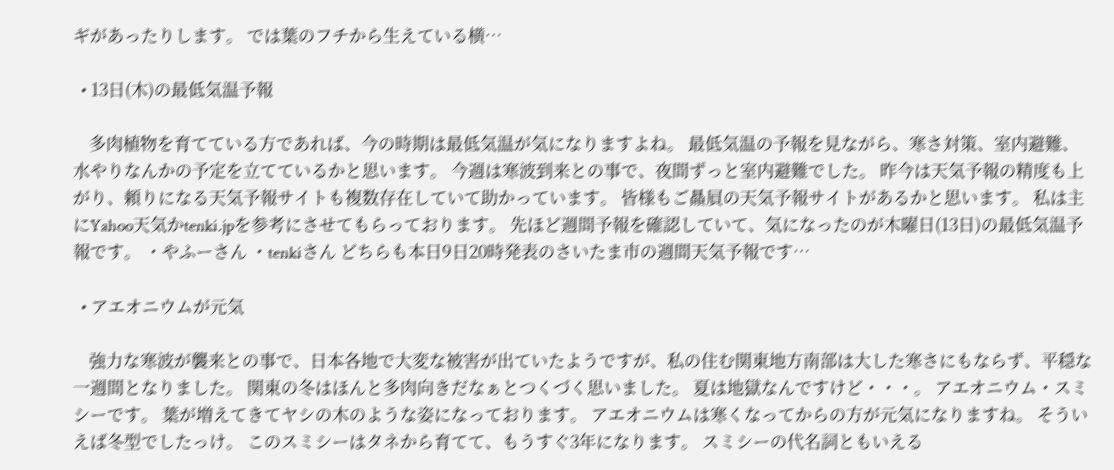ギがあったりします。 では葉のフチから生えている横…

  • 13日(木)の最低気温予報

    多肉植物を育てている方であれば、今の時期は最低気温が気になりますよね。 最低気温の予報を見ながら、寒さ対策、室内避難、水やりなんかの予定を立てているかと思います。 今週は寒波到来との事で、夜間ずっと室内避難でした。 昨今は天気予報の精度も上がり、頼りになる天気予報サイトも複数存在していて助かっています。 皆様もご贔屓の天気予報サイトがあるかと思います。 私は主にYahoo天気かtenki.jpを参考にさせてもらっております。 先ほど週間予報を確認していて、気になったのが木曜日(13日)の最低気温予報です。 ・やふーさん ・tenkiさん どちらも本日9日20時発表のさいたま市の週間天気予報です…

  • アエオニウムが元気

    強力な寒波が襲来との事で、日本各地で大変な被害が出ていたようですが、私の住む関東地方南部は大した寒さにもならず、平穏な一週間となりました。 関東の冬はほんと多肉向きだなぁとつくづく思いました。 夏は地獄なんですけど・・・。 アエオニウム・スミシーです。 葉が増えてきてヤシの木のような姿になっております。 アエオニウムは寒くなってからの方が元気になりますね。 そういえば冬型でしたっけ。 このスミシーはタネから育てて、もうすぐ3年になります。 スミシーの代名詞ともいえる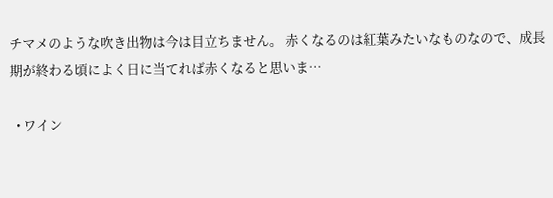チマメのような吹き出物は今は目立ちません。 赤くなるのは紅葉みたいなものなので、成長期が終わる頃によく日に当てれば赤くなると思いま…

  • ワイン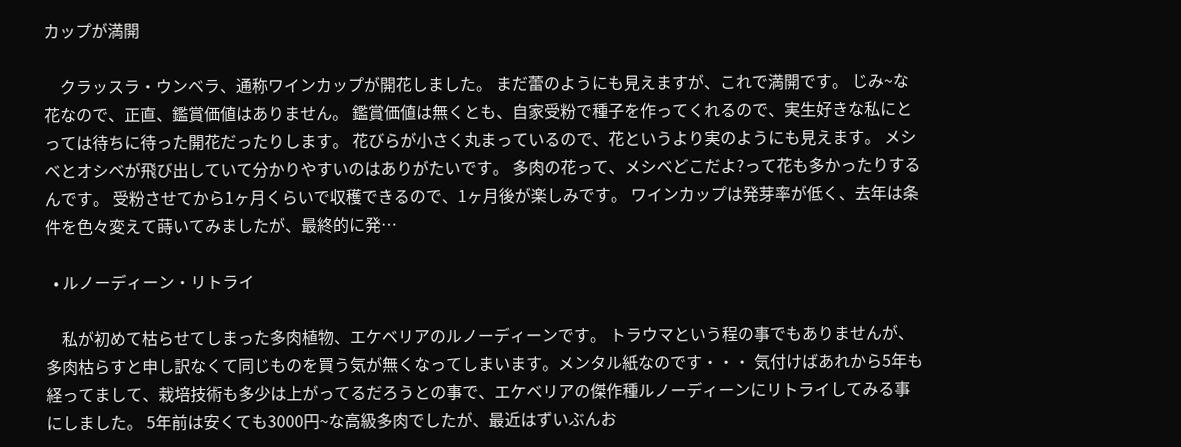カップが満開

    クラッスラ・ウンベラ、通称ワインカップが開花しました。 まだ蕾のようにも見えますが、これで満開です。 じみ~な花なので、正直、鑑賞価値はありません。 鑑賞価値は無くとも、自家受粉で種子を作ってくれるので、実生好きな私にとっては待ちに待った開花だったりします。 花びらが小さく丸まっているので、花というより実のようにも見えます。 メシベとオシベが飛び出していて分かりやすいのはありがたいです。 多肉の花って、メシベどこだよ?って花も多かったりするんです。 受粉させてから1ヶ月くらいで収穫できるので、1ヶ月後が楽しみです。 ワインカップは発芽率が低く、去年は条件を色々変えて蒔いてみましたが、最終的に発…

  • ルノーディーン・リトライ

    私が初めて枯らせてしまった多肉植物、エケベリアのルノーディーンです。 トラウマという程の事でもありませんが、多肉枯らすと申し訳なくて同じものを買う気が無くなってしまいます。メンタル紙なのです・・・ 気付けばあれから5年も経ってまして、栽培技術も多少は上がってるだろうとの事で、エケベリアの傑作種ルノーディーンにリトライしてみる事にしました。 5年前は安くても3000円~な高級多肉でしたが、最近はずいぶんお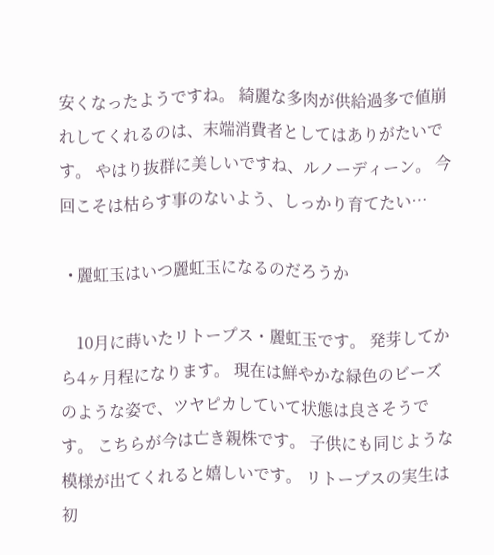安くなったようですね。 綺麗な多肉が供給過多で値崩れしてくれるのは、末端消費者としてはありがたいです。 やはり抜群に美しいですね、ルノーディーン。 今回こそは枯らす事のないよう、しっかり育てたい…

  • 麗虹玉はいつ麗虹玉になるのだろうか

    10月に蒔いたリトープス・麗虹玉です。 発芽してから4ヶ月程になります。 現在は鮮やかな緑色のビーズのような姿で、ツヤピカしていて状態は良さそうです。 こちらが今は亡き親株です。 子供にも同じような模様が出てくれると嬉しいです。 リトープスの実生は初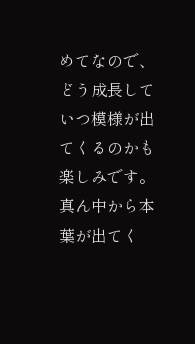めてなので、どう成長していつ模様が出てくるのかも楽しみです。 真ん中から本葉が出てく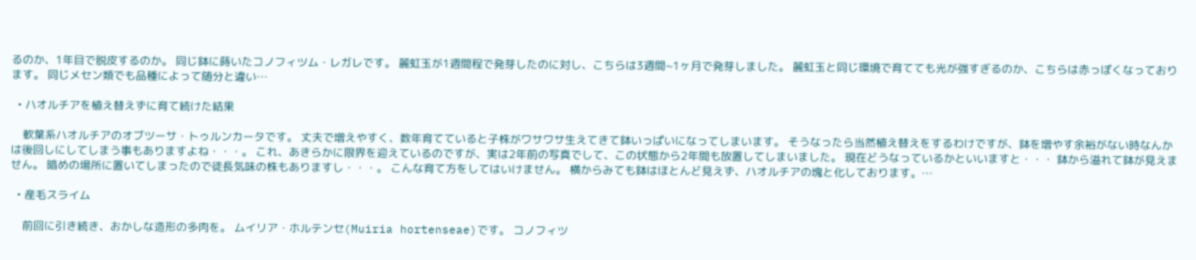るのか、1年目で脱皮するのか。 同じ鉢に蒔いたコノフィツム・レガレです。 麗虹玉が1週間程で発芽したのに対し、こちらは3週間~1ヶ月で発芽しました。 麗虹玉と同じ環境で育てても光が強すぎるのか、こちらは赤っぽくなっております。 同じメセン類でも品種によって随分と違い…

  • ハオルチアを植え替えずに育て続けた結果

    軟葉系ハオルチアのオブツーサ・トゥルンカータです。 丈夫で増えやすく、数年育てていると子株がワサワサ生えてきて鉢いっぱいになってしまいます。 そうなったら当然植え替えをするわけですが、鉢を増やす余裕がない時なんかは後回しにしてしまう事もありますよね・・・。 これ、あきらかに限界を迎えているのですが、実は2年前の写真でして、この状態から2年間も放置してしまいました。 現在どうなっているかといいますと・・・ 鉢から溢れて鉢が見えません。 暗めの場所に置いてしまったので徒長気味の株もありますし・・・。 こんな育て方をしてはいけません。 横からみても鉢はほとんど見えず、ハオルチアの塊と化しております。…

  • 産毛スライム

    前回に引き続き、おかしな造形の多肉を。 ムイリア・ホルテンセ(Muiria hortenseae)です。 コノフィツ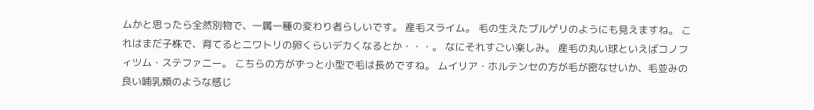ムかと思ったら全然別物で、一属一種の変わり者らしいです。 産毛スライム。 毛の生えたブルゲリのようにも見えますね。 これはまだ子株で、育てるとニワトリの卵くらいデカくなるとか・・・。 なにそれすごい楽しみ。 産毛の丸い球といえばコノフィツム・ステファニー。 こちらの方がずっと小型で毛は長めですね。 ムイリア・ホルテンセの方が毛が密なせいか、毛並みの良い哺乳類のような感じ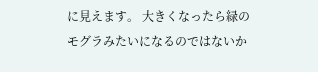に見えます。 大きくなったら緑のモグラみたいになるのではないか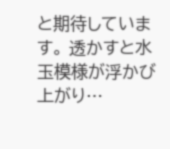と期待しています。 透かすと水玉模様が浮かび上がり…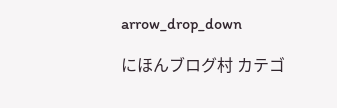arrow_drop_down

にほんブログ村 カテゴ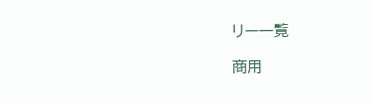リー一覧

商用